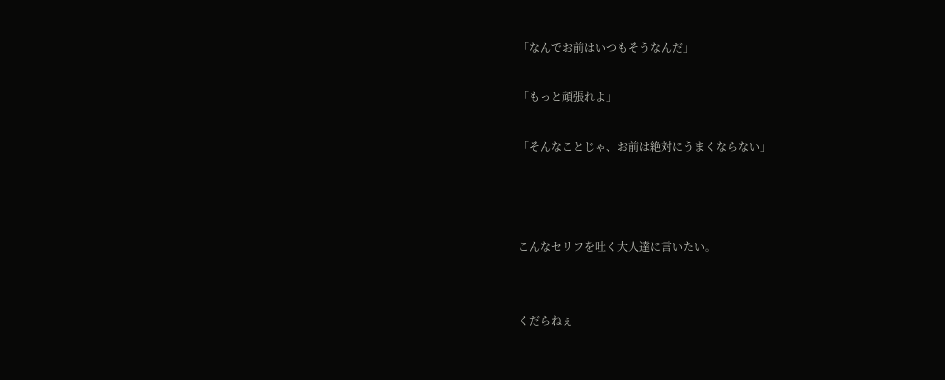「なんでお前はいつもそうなんだ」

「もっと頑張れよ」

「そんなことじゃ、お前は絶対にうまくならない」



こんなセリフを吐く大人達に言いたい。


くだらねぇ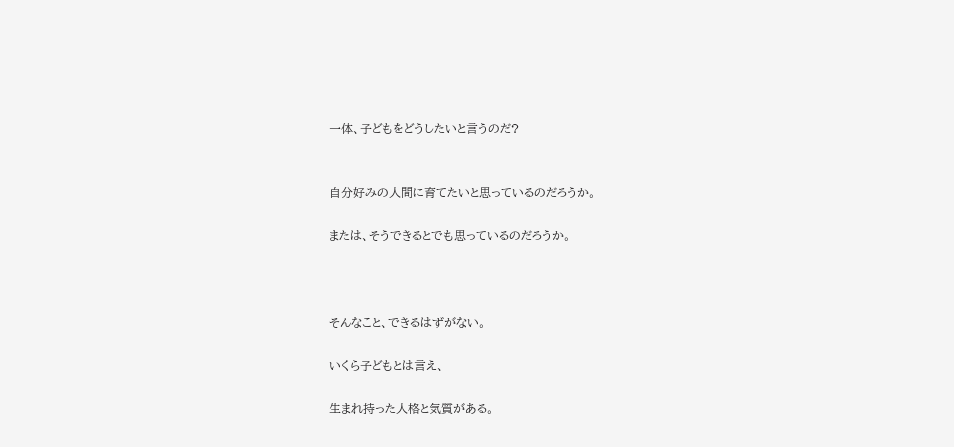一体、子どもをどうしたいと言うのだ?


自分好みの人間に育てたいと思っているのだろうか。

または、そうできるとでも思っているのだろうか。



そんなこと、できるはずがない。

いくら子どもとは言え、

生まれ持った人格と気質がある。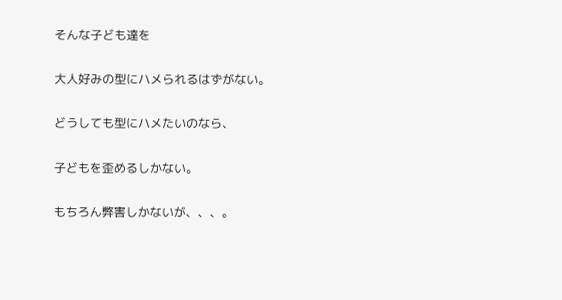そんな子ども達を

大人好みの型にハメられるはずがない。

どうしても型にハメたいのなら、

子どもを歪めるしかない。

もちろん弊害しかないが、、、。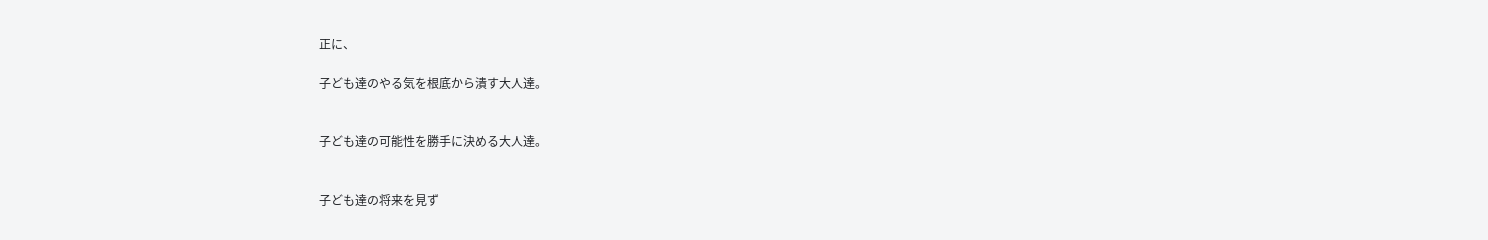正に、

子ども達のやる気を根底から潰す大人達。


子ども達の可能性を勝手に決める大人達。


子ども達の将来を見ず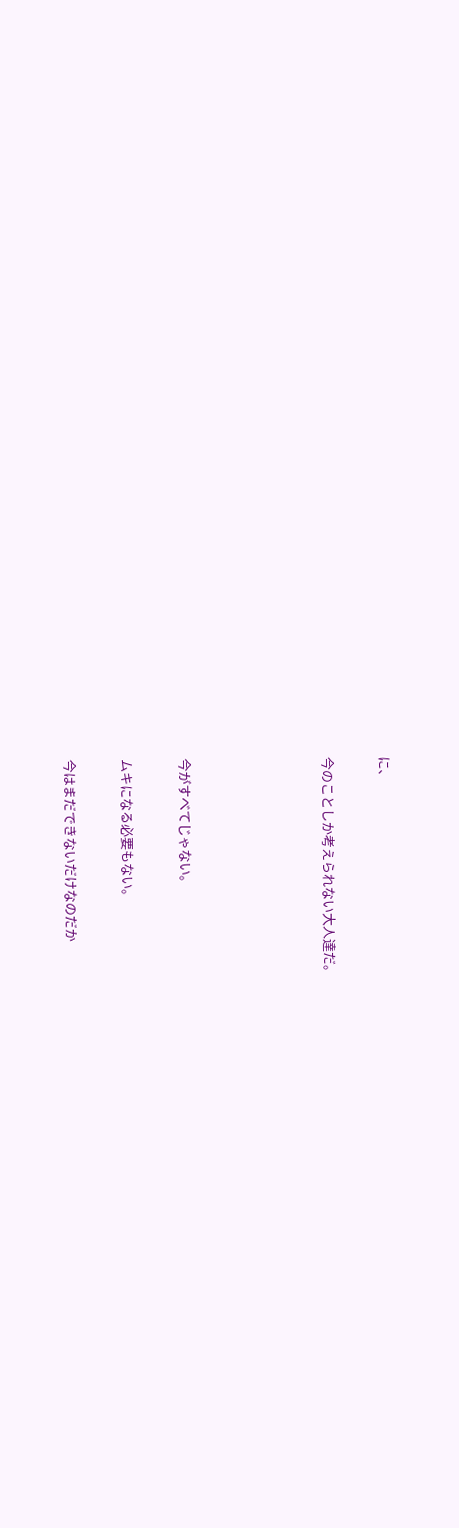に、

今のことしか考えられない大人達だ。




今がすべてじゃない。

ムキになる必要もない。

今はまだできないだけなのだか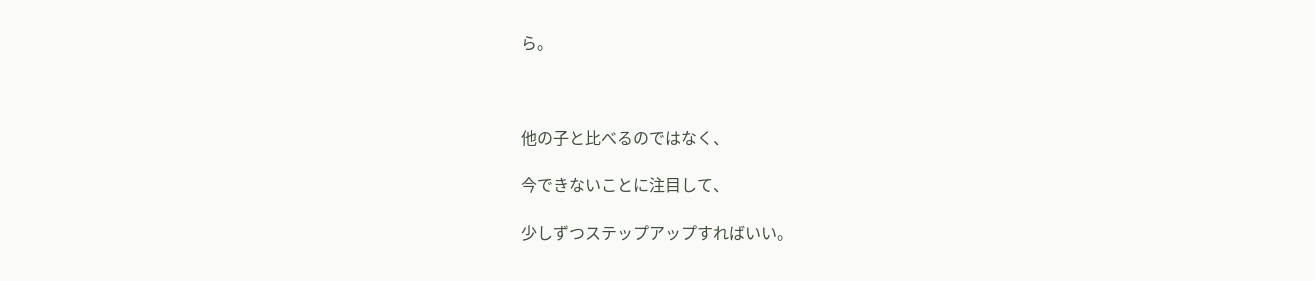ら。



他の子と比べるのではなく、

今できないことに注目して、

少しずつステップアップすればいい。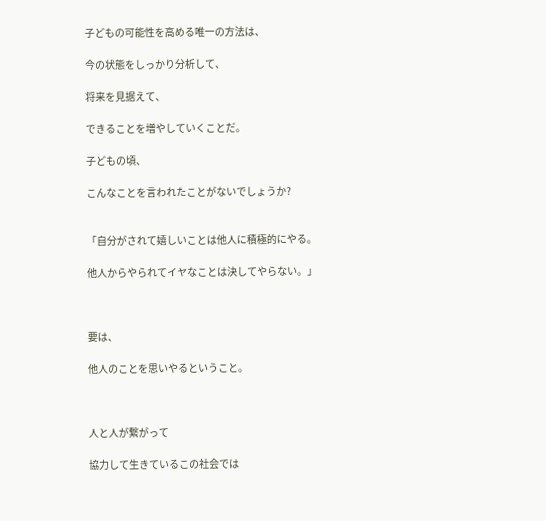子どもの可能性を高める唯一の方法は、

今の状態をしっかり分析して、

将来を見据えて、

できることを増やしていくことだ。

子どもの頃、

こんなことを言われたことがないでしょうか?


「自分がされて嬉しいことは他人に積極的にやる。

他人からやられてイヤなことは決してやらない。」



要は、

他人のことを思いやるということ。



人と人が繋がって

協力して生きているこの社会では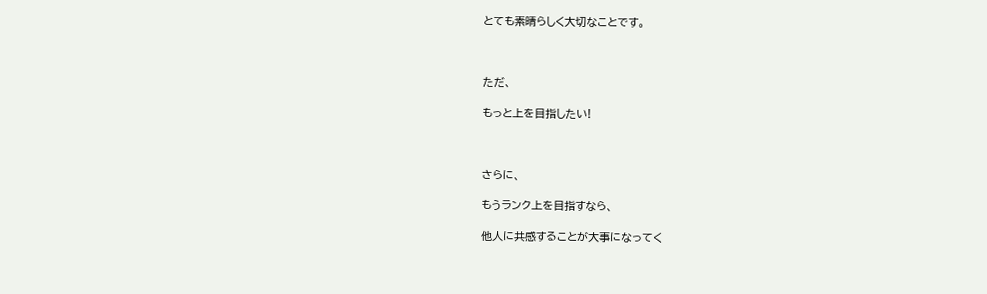とても素晴らしく大切なことです。



ただ、

もっと上を目指したい!



さらに、

もうランク上を目指すなら、

他人に共感することが大事になってく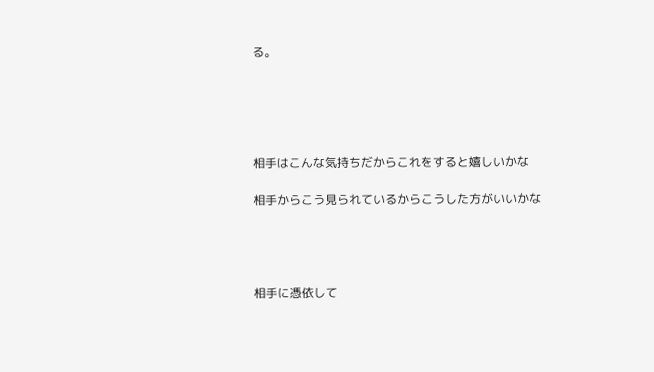る。





相手はこんな気持ちだからこれをすると嬉しいかな

相手からこう見られているからこうした方がいいかな




相手に憑依して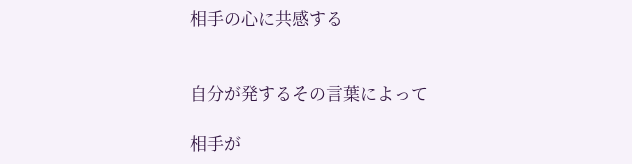相手の心に共感する


自分が発するその言葉によって

相手が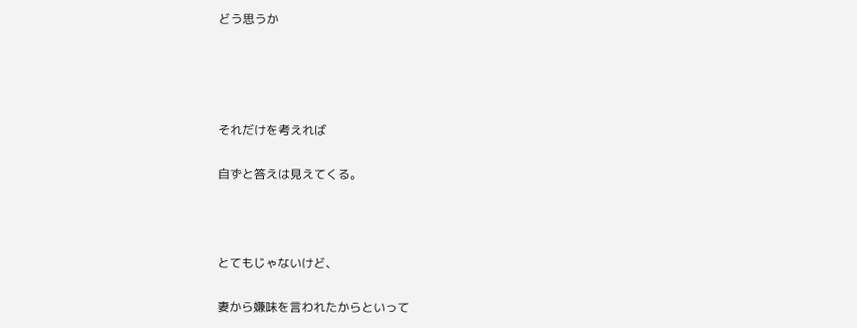どう思うか




それだけを考えれば

自ずと答えは見えてくる。



とてもじゃないけど、

妻から嫌味を言われたからといって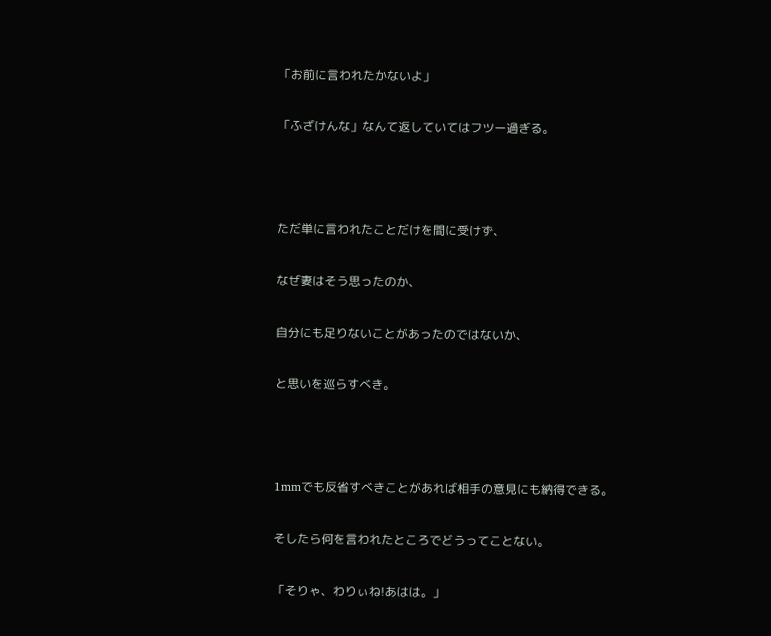「お前に言われたかないよ」

「ふざけんな」なんて返していてはフツー過ぎる。



ただ単に言われたことだけを間に受けず、

なぜ妻はそう思ったのか、

自分にも足りないことがあったのではないか、

と思いを巡らすべき。



1mmでも反省すべきことがあれば相手の意見にも納得できる。

そしたら何を言われたところでどうってことない。

「そりゃ、わりぃね!あはは。」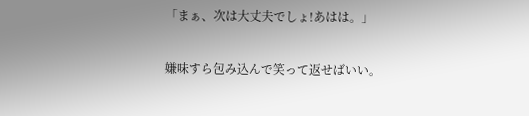「まぁ、次は大丈夫でしょ!あはは。」

嫌味すら包み込んで笑って返せばいい。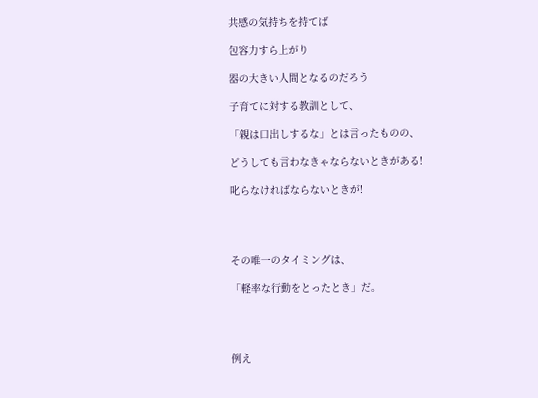共感の気持ちを持てば

包容力すら上がり

器の大きい人間となるのだろう

子育てに対する教訓として、

「親は口出しするな」とは言ったものの、

どうしても言わなきゃならないときがある!

叱らなければならないときが!




その唯一のタイミングは、

「軽率な行動をとったとき」だ。




例え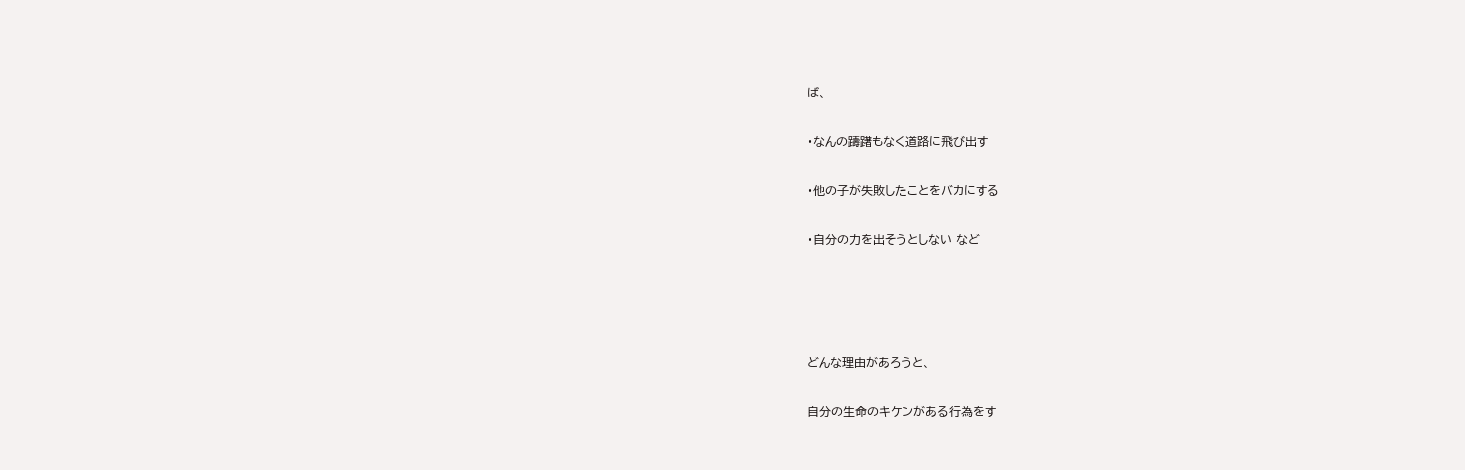ば、

・なんの躊躇もなく道路に飛び出す

・他の子が失敗したことをバカにする

・自分の力を出そうとしない など




どんな理由があろうと、

自分の生命のキケンがある行為をす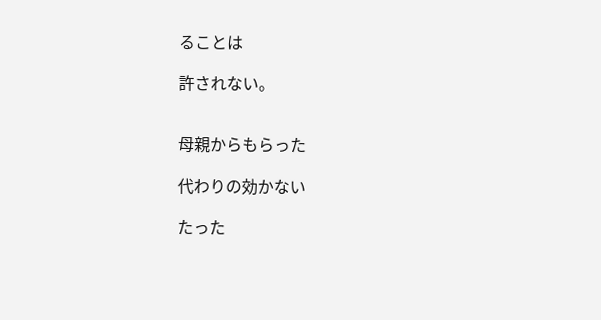ることは

許されない。


母親からもらった

代わりの効かない

たった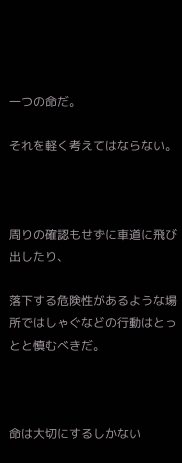一つの命だ。

それを軽く考えてはならない。



周りの確認もせずに車道に飛び出したり、

落下する危険性があるような場所ではしゃぐなどの行動はとっとと慎むべきだ。



命は大切にするしかない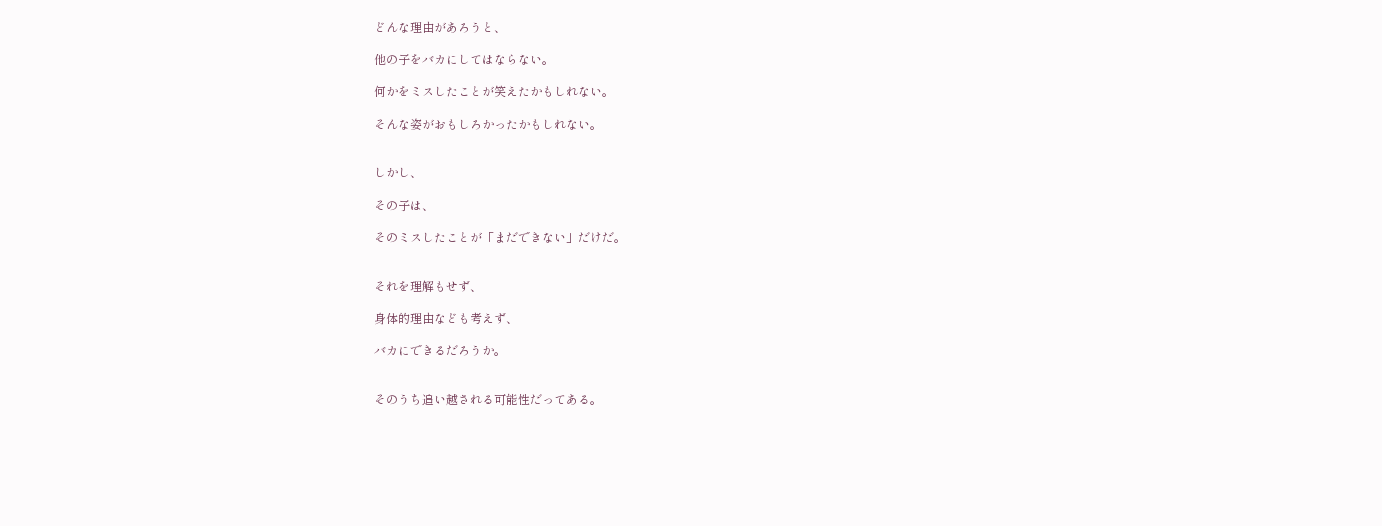どんな理由があろうと、

他の子をバカにしてはならない。

何かをミスしたことが笑えたかもしれない。

そんな姿がおもしろかったかもしれない。


しかし、

その子は、

そのミスしたことが「まだできない」だけだ。


それを理解もせず、

身体的理由なども考えず、

バカにできるだろうか。


そのうち追い越される可能性だってある。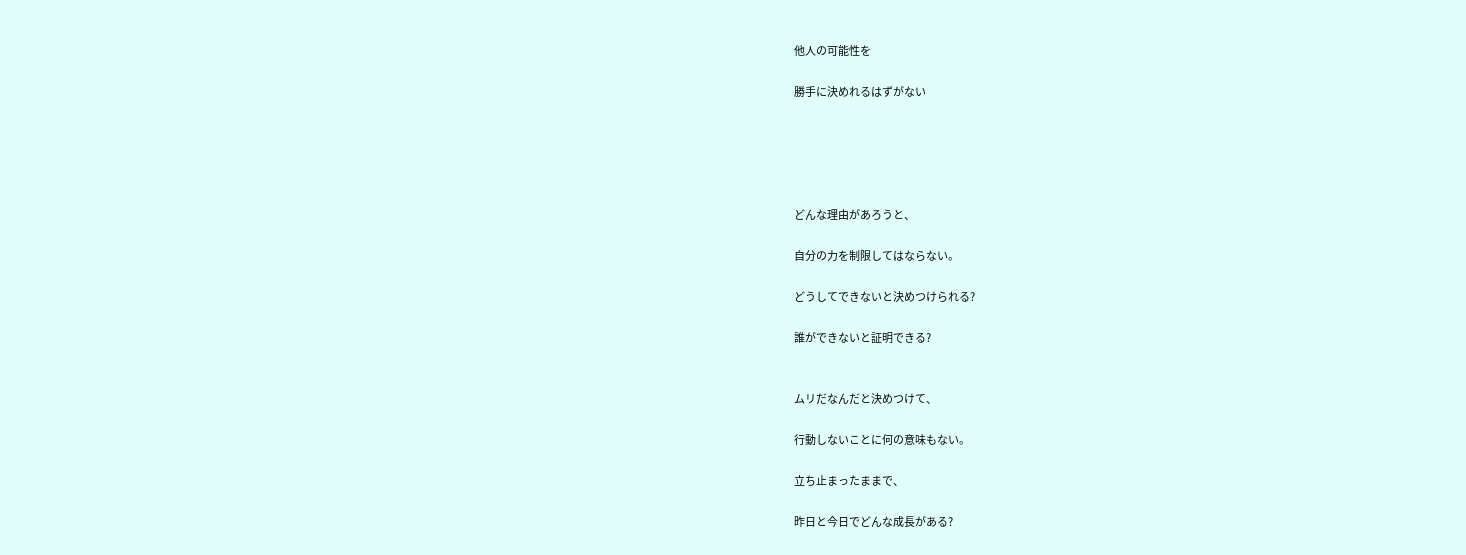他人の可能性を

勝手に決めれるはずがない





どんな理由があろうと、

自分の力を制限してはならない。

どうしてできないと決めつけられる?

誰ができないと証明できる?


ムリだなんだと決めつけて、

行動しないことに何の意味もない。

立ち止まったままで、

昨日と今日でどんな成長がある?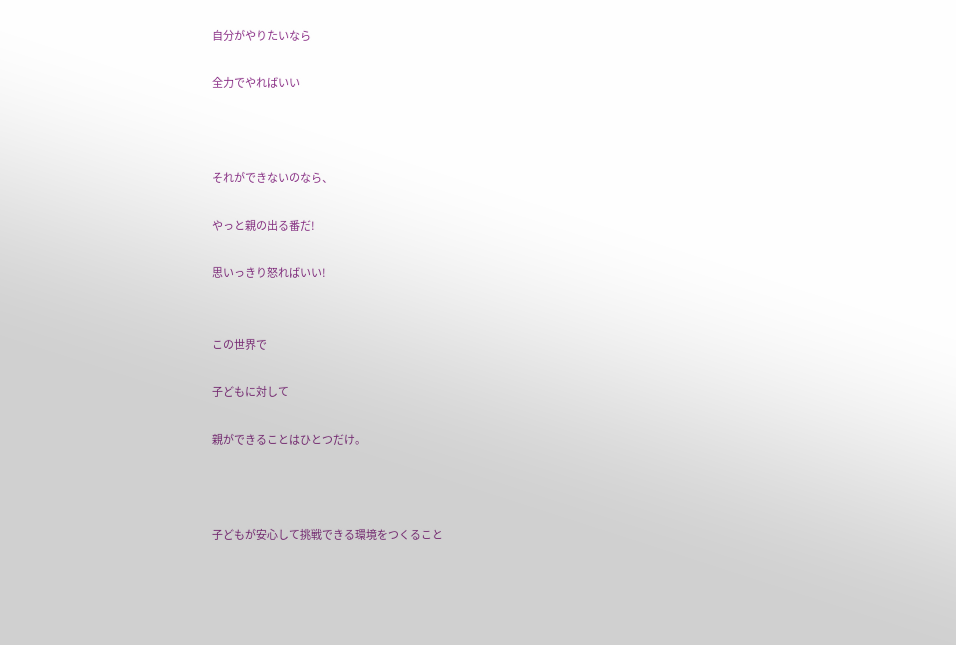自分がやりたいなら

全力でやればいい



それができないのなら、

やっと親の出る番だ!

思いっきり怒ればいい!


この世界で

子どもに対して

親ができることはひとつだけ。



子どもが安心して挑戦できる環境をつくること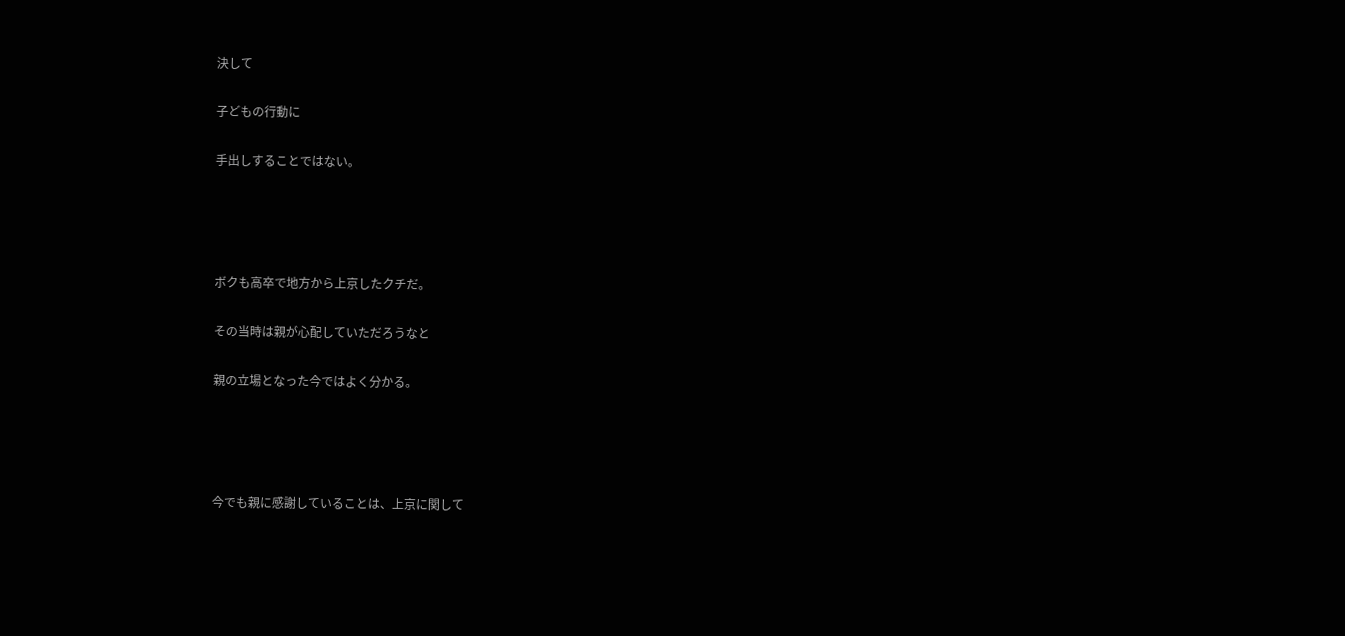決して

子どもの行動に

手出しすることではない。




ボクも高卒で地方から上京したクチだ。

その当時は親が心配していただろうなと

親の立場となった今ではよく分かる。




今でも親に感謝していることは、上京に関して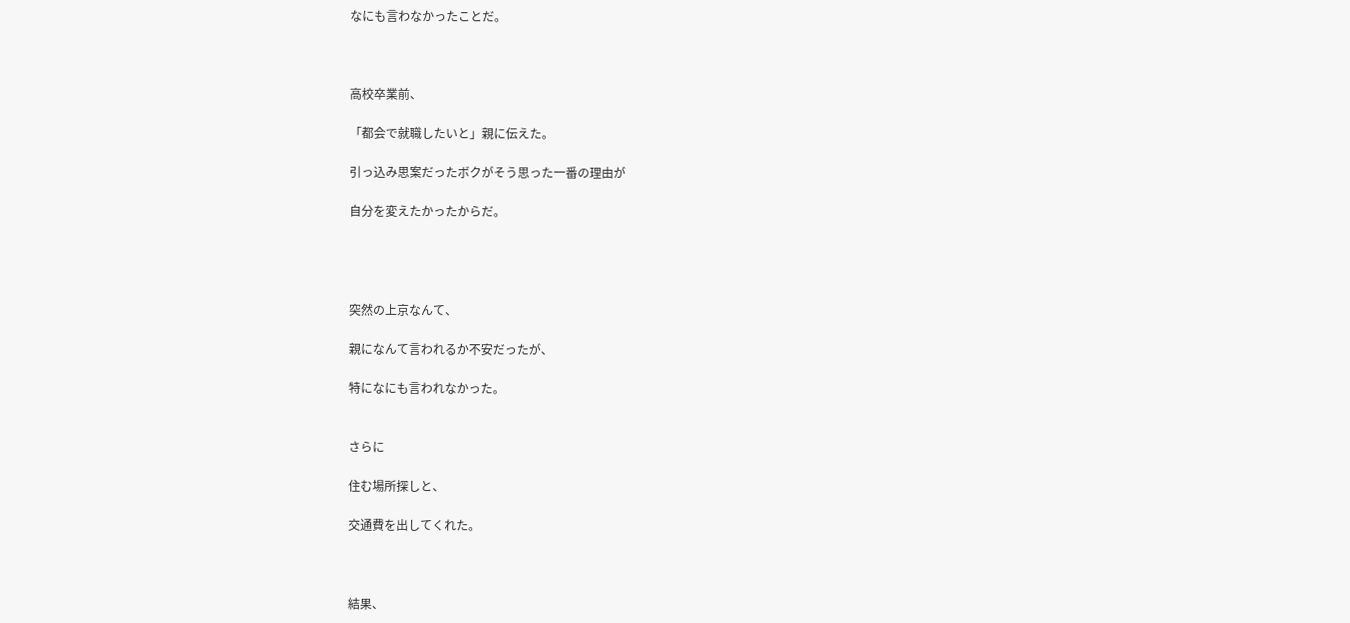なにも言わなかったことだ。



高校卒業前、

「都会で就職したいと」親に伝えた。

引っ込み思案だったボクがそう思った一番の理由が

自分を変えたかったからだ。




突然の上京なんて、

親になんて言われるか不安だったが、

特になにも言われなかった。


さらに

住む場所探しと、

交通費を出してくれた。



結果、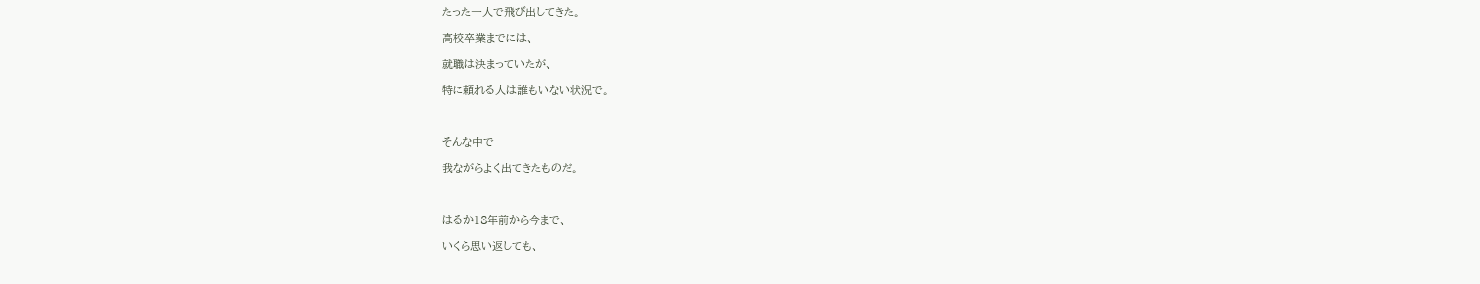たった一人で飛び出してきた。

高校卒業までには、

就職は決まっていたが、

特に頼れる人は誰もいない状況で。



そんな中で

我ながらよく出てきたものだ。



はるか18年前から今まで、

いくら思い返しても、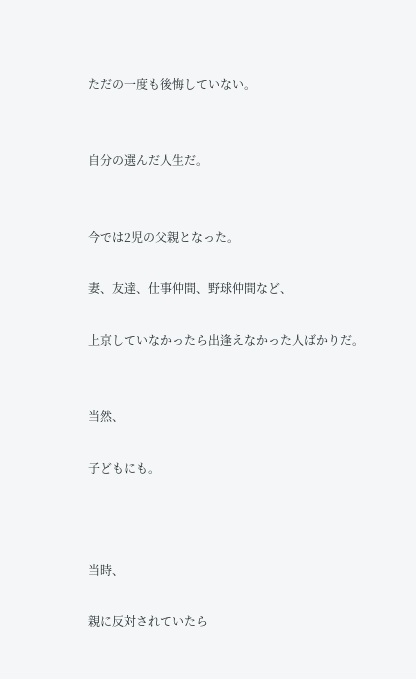ただの一度も後悔していない。


自分の選んだ人生だ。


今では2児の父親となった。

妻、友達、仕事仲間、野球仲間など、

上京していなかったら出逢えなかった人ばかりだ。


当然、

子どもにも。



当時、

親に反対されていたら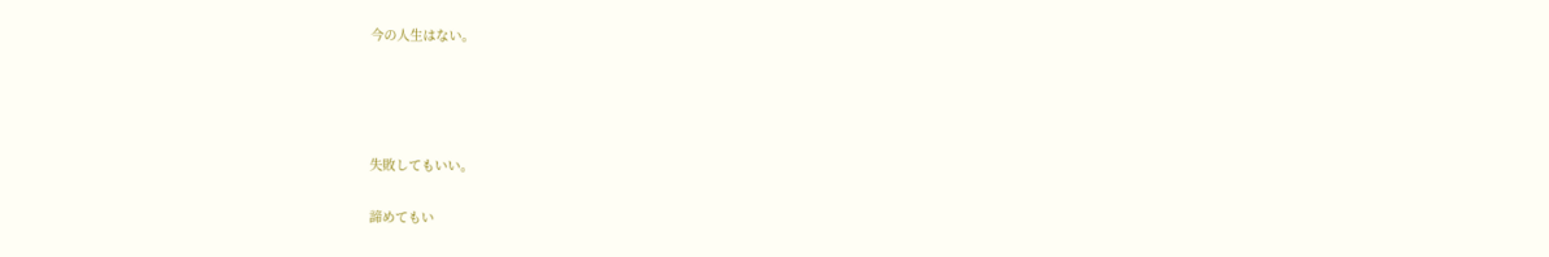今の人生はない。




失敗してもいい。

諦めてもい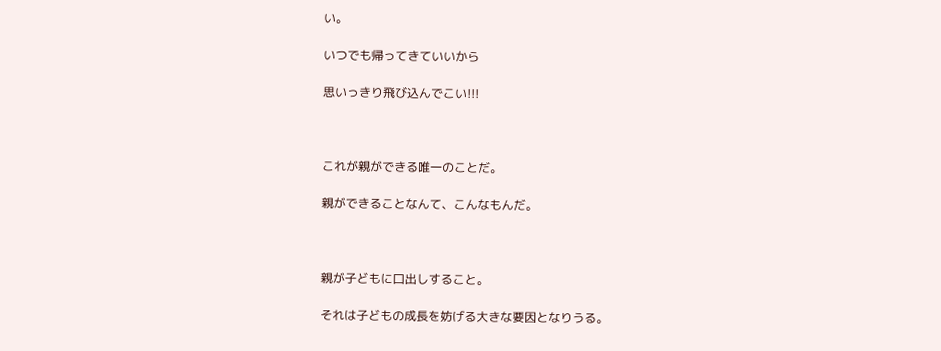い。

いつでも帰ってきていいから

思いっきり飛び込んでこい!!!



これが親ができる唯一のことだ。

親ができることなんて、こんなもんだ。



親が子どもに口出しすること。

それは子どもの成長を妨げる大きな要因となりうる。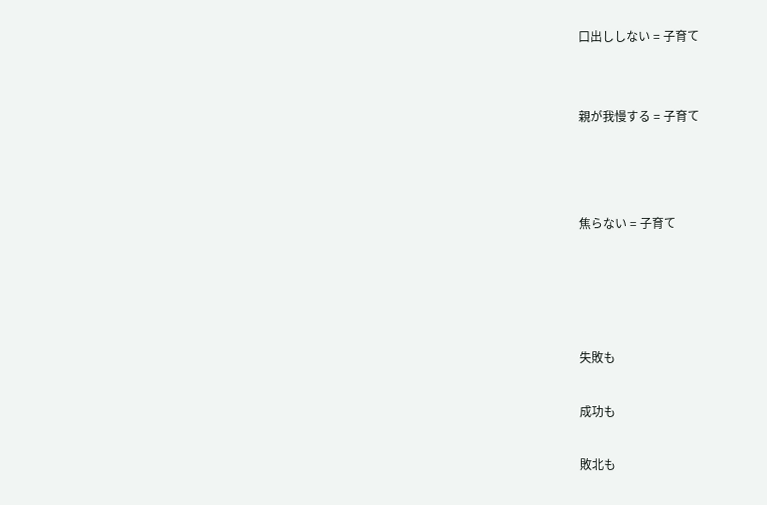口出ししない = 子育て


親が我慢する = 子育て



焦らない = 子育て




失敗も

成功も

敗北も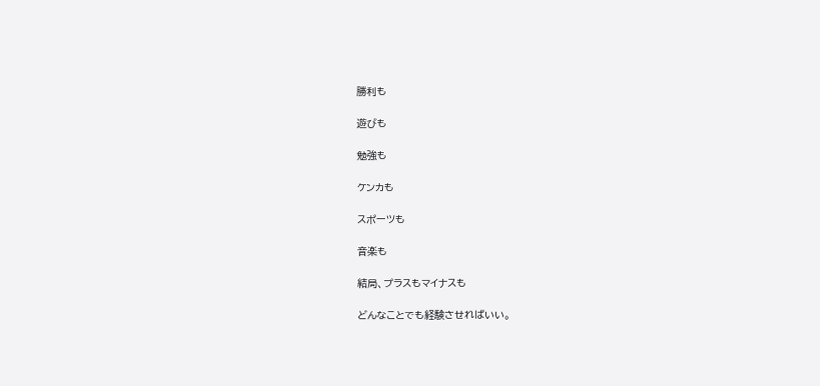勝利も

遊びも

勉強も

ケンカも

スポーツも

音楽も

結局、プラスもマイナスも

どんなことでも経験させればいい。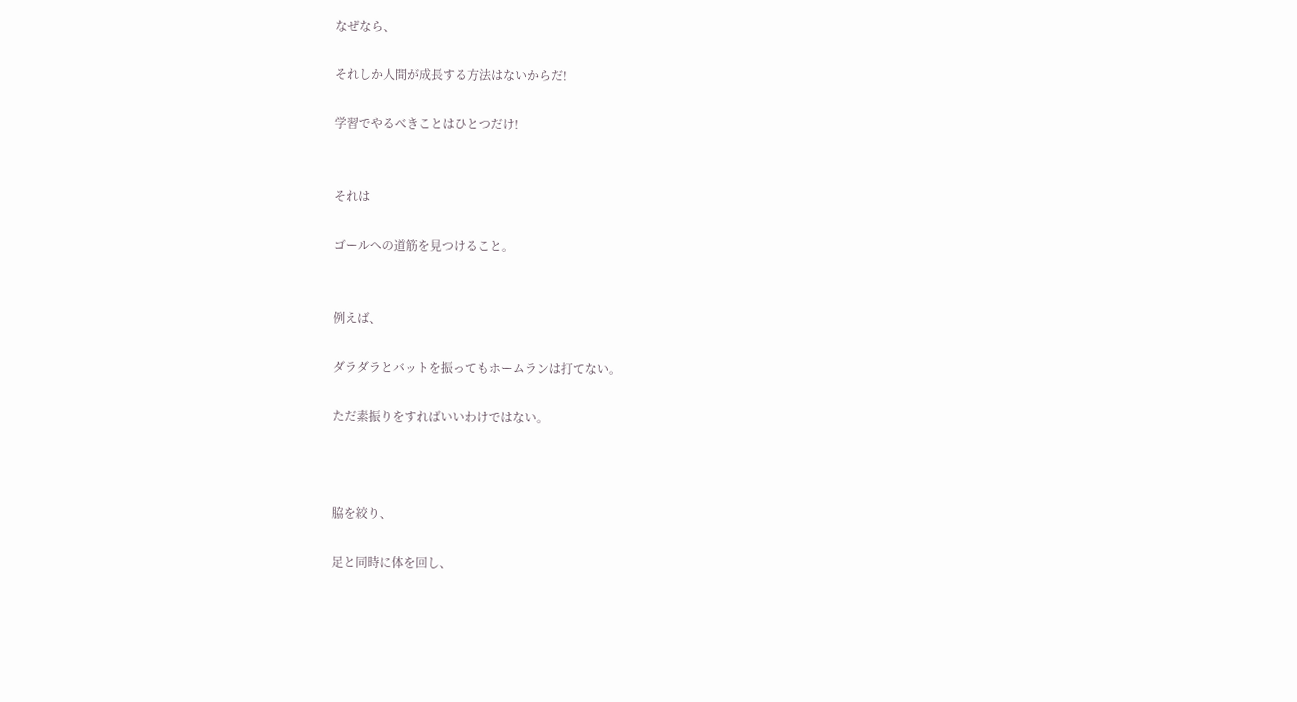なぜなら、

それしか人間が成長する方法はないからだ!

学習でやるべきことはひとつだけ!


それは

ゴールへの道筋を見つけること。


例えば、

ダラダラとバットを振ってもホームランは打てない。

ただ素振りをすればいいわけではない。



脇を絞り、

足と同時に体を回し、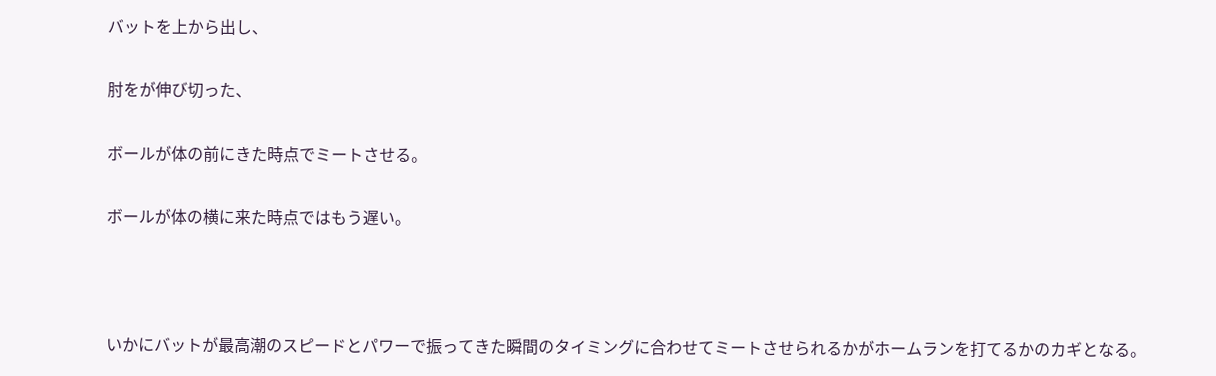バットを上から出し、

肘をが伸び切った、

ボールが体の前にきた時点でミートさせる。

ボールが体の横に来た時点ではもう遅い。



いかにバットが最高潮のスピードとパワーで振ってきた瞬間のタイミングに合わせてミートさせられるかがホームランを打てるかのカギとなる。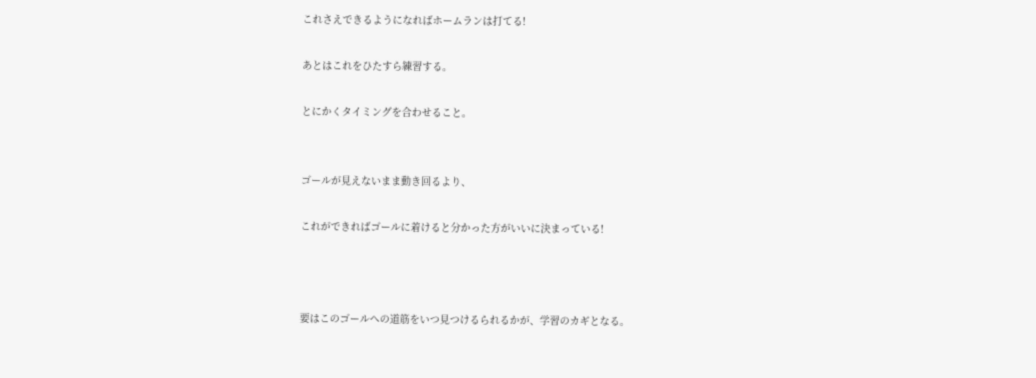これさえできるようになればホームランは打てる!

あとはこれをひたすら練習する。

とにかくタイミングを合わせること。


ゴールが見えないまま動き回るより、

これができればゴールに着けると分かった方がいいに決まっている!



要はこのゴールへの道筋をいつ見つけるられるかが、学習のカギとなる。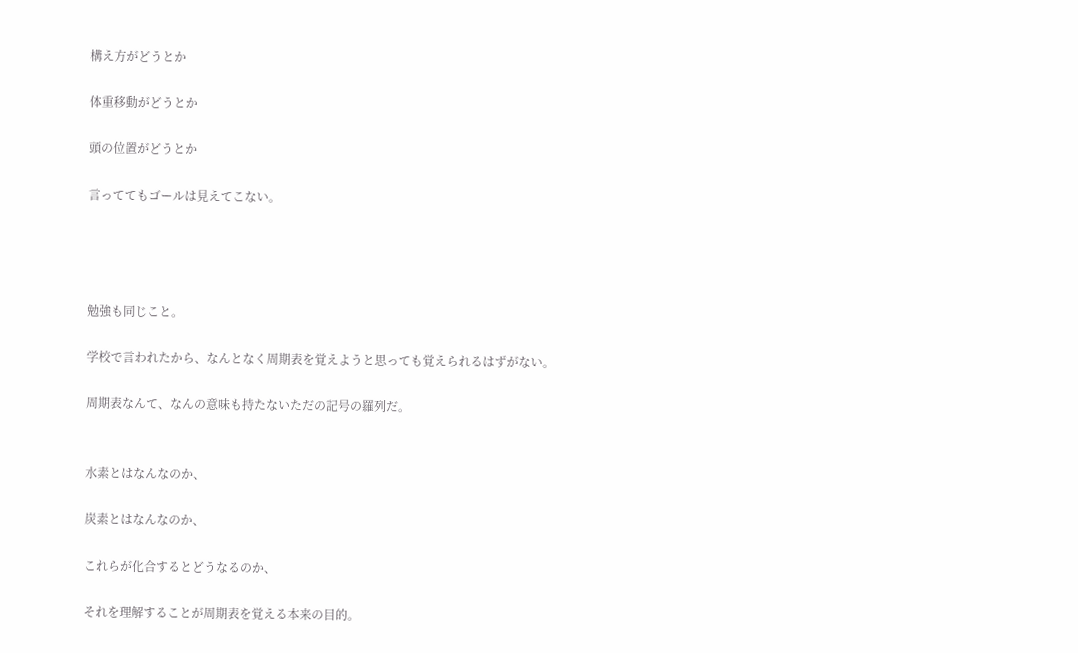構え方がどうとか

体重移動がどうとか

頭の位置がどうとか

言っててもゴールは見えてこない。




勉強も同じこと。

学校で言われたから、なんとなく周期表を覚えようと思っても覚えられるはずがない。

周期表なんて、なんの意味も持たないただの記号の羅列だ。


水素とはなんなのか、

炭素とはなんなのか、

これらが化合するとどうなるのか、

それを理解することが周期表を覚える本来の目的。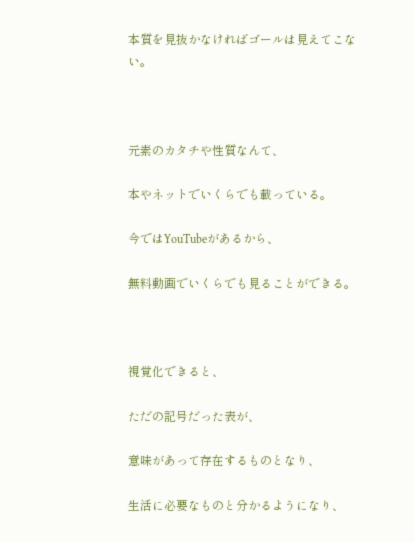本質を見抜かなければゴールは見えてこない。



元素のカタチや性質なんて、

本やネットでいくらでも載っている。

今ではYouTubeがあるから、

無料動画でいくらでも見ることができる。



視覚化できると、

ただの記号だった表が、

意味があって存在するものとなり、

生活に必要なものと分かるようになり、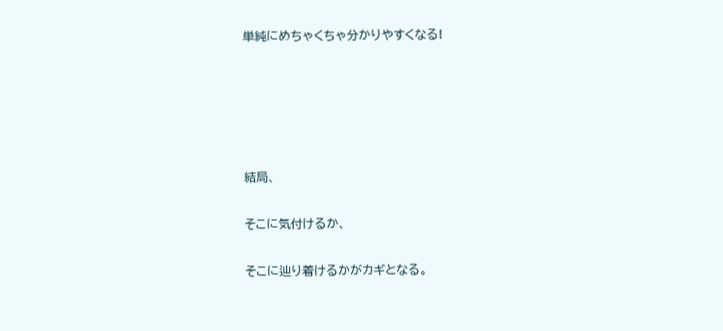単純にめちゃくちゃ分かりやすくなる!





結局、

そこに気付けるか、

そこに辿り着けるかがカギとなる。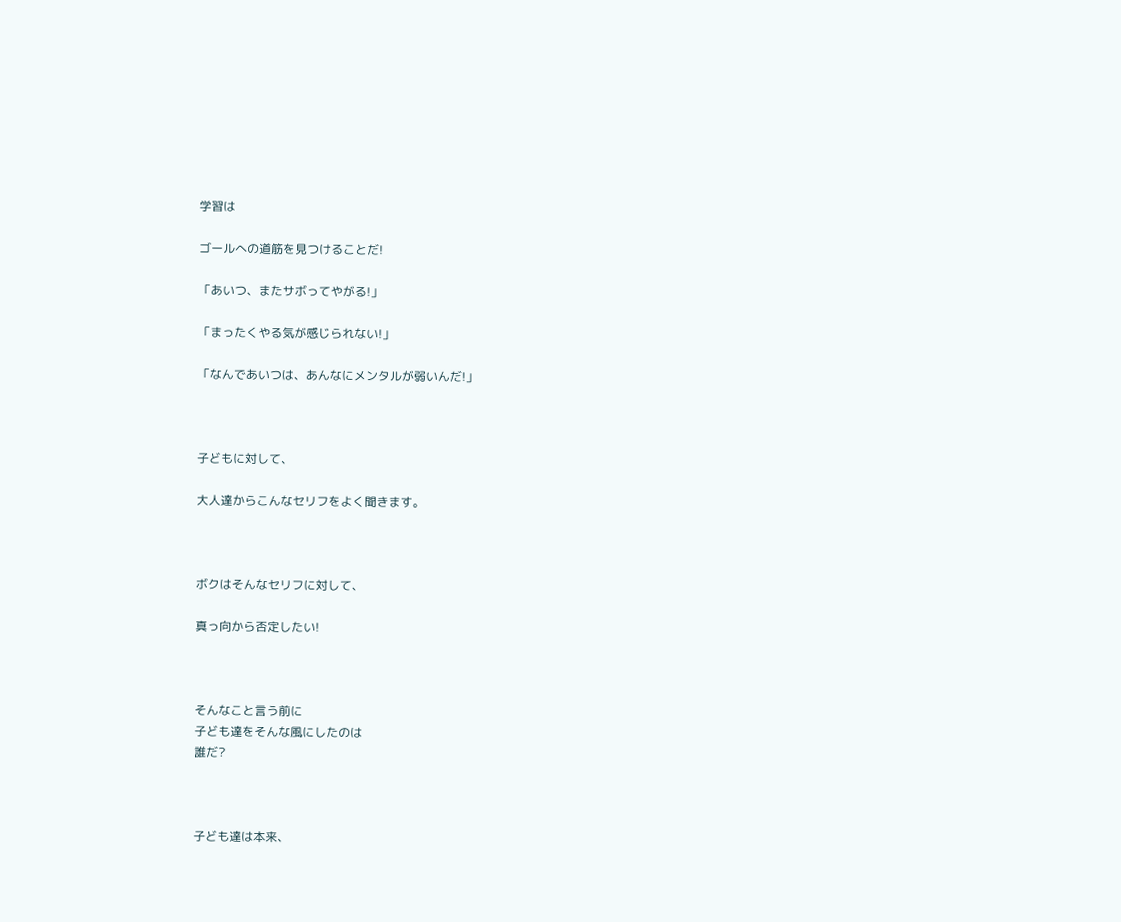学習は

ゴールへの道筋を見つけることだ!

「あいつ、またサボってやがる!」

「まったくやる気が感じられない!」

「なんであいつは、あんなにメンタルが弱いんだ!」



子どもに対して、

大人達からこんなセリフをよく聞きます。



ボクはそんなセリフに対して、

真っ向から否定したい!



そんなこと言う前に
子ども達をそんな風にしたのは
誰だ?



子ども達は本来、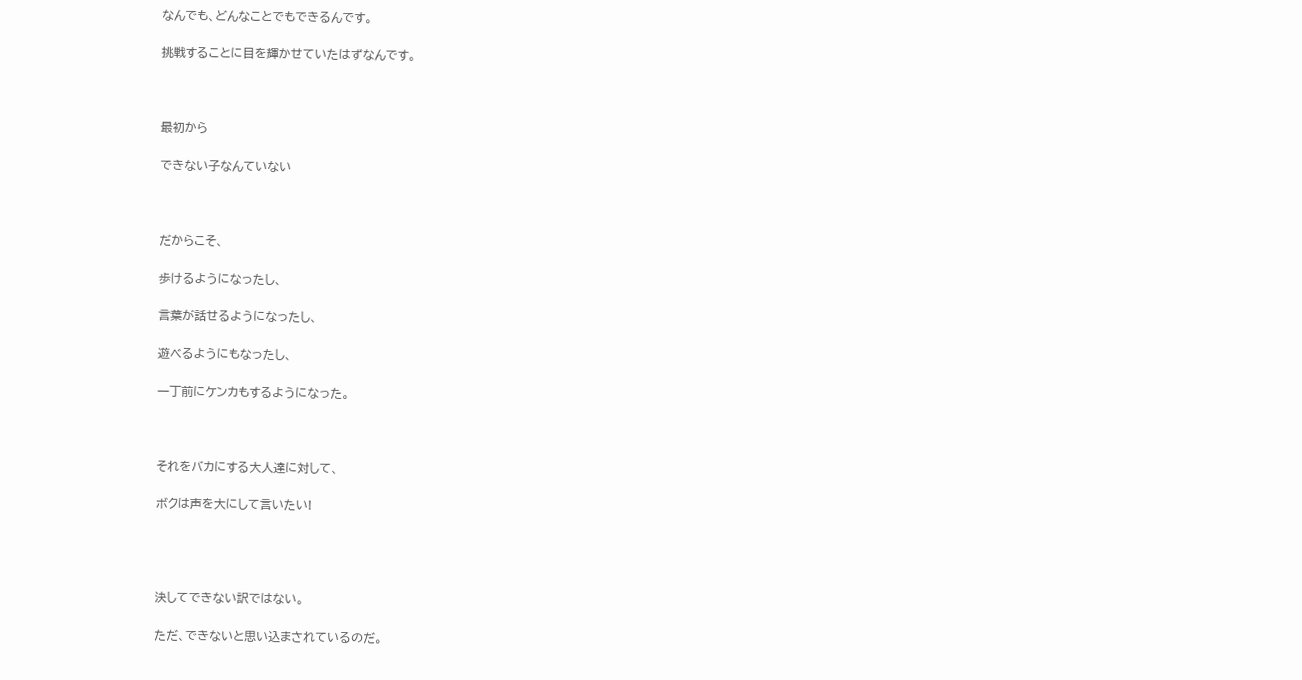なんでも、どんなことでもできるんです。

挑戦することに目を輝かせていたはずなんです。



最初から

できない子なんていない



だからこそ、

歩けるようになったし、

言葉が話せるようになったし、

遊べるようにもなったし、

一丁前にケンカもするようになった。



それをバカにする大人達に対して、

ボクは声を大にして言いたい!




決してできない訳ではない。

ただ、できないと思い込まされているのだ。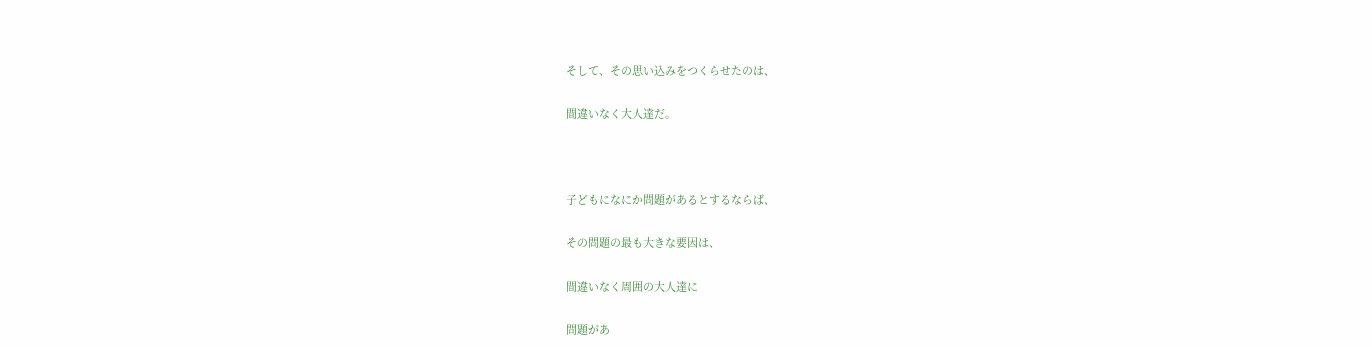そして、その思い込みをつくらせたのは、

間違いなく大人達だ。



子どもになにか問題があるとするならば、

その問題の最も大きな要因は、

間違いなく周囲の大人達に

問題があ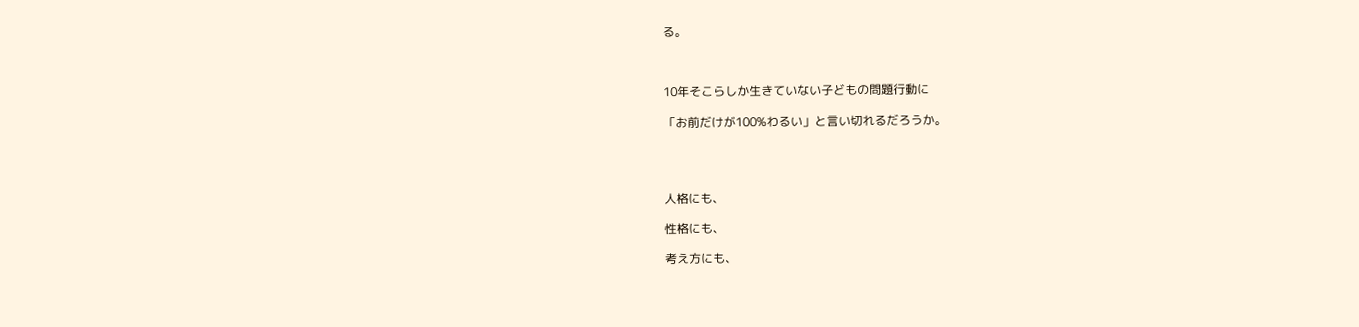る。



10年そこらしか生きていない子どもの問題行動に

「お前だけが100%わるい」と言い切れるだろうか。




人格にも、

性格にも、

考え方にも、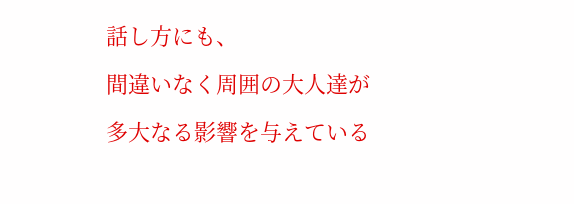話し方にも、

間違いなく周囲の大人達が

多大なる影響を与えている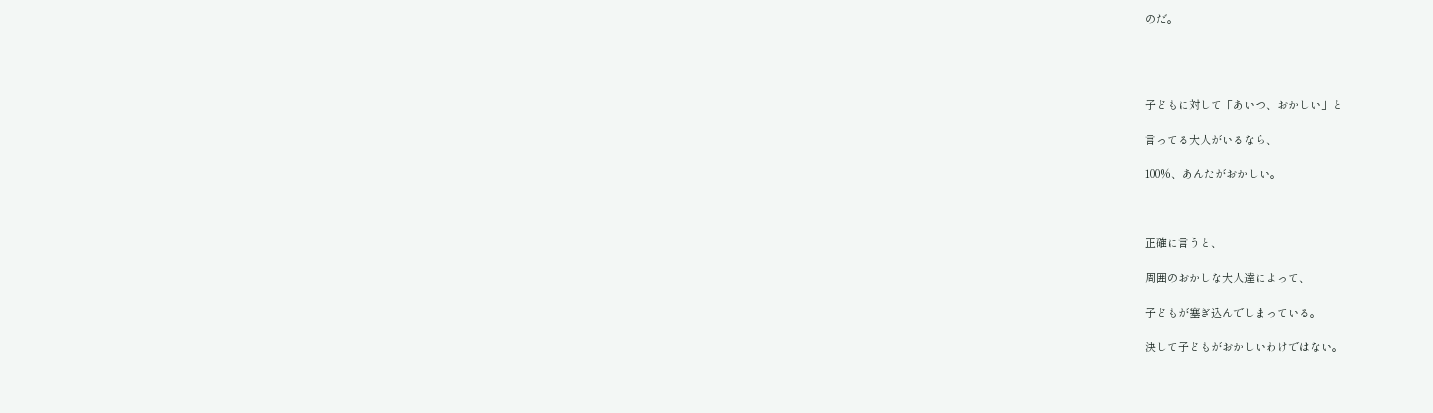のだ。




子どもに対して「あいつ、おかしい」と

言ってる大人がいるなら、

100%、あんたがおかしい。



正確に言うと、

周囲のおかしな大人達によって、

子どもが塞ぎ込んでしまっている。

決して子どもがおかしいわけではない。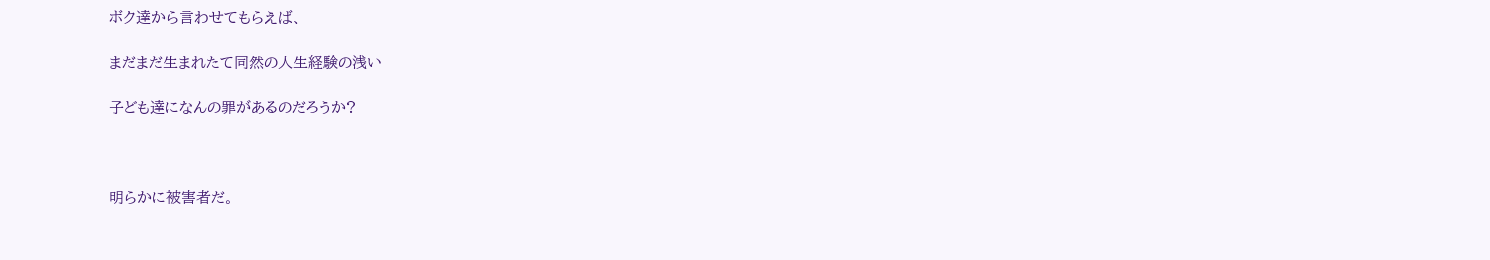ボク達から言わせてもらえば、

まだまだ生まれたて同然の人生経験の浅い

子ども達になんの罪があるのだろうか?



明らかに被害者だ。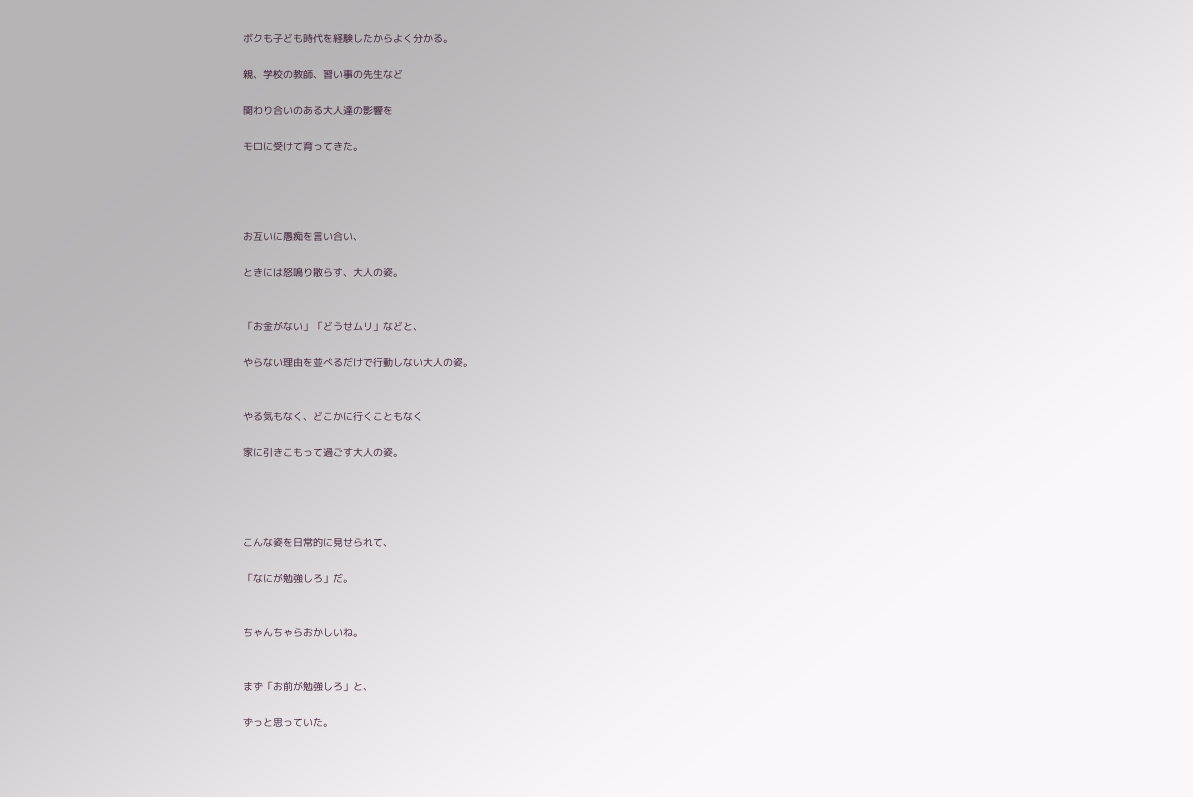ボクも子ども時代を経験したからよく分かる。

親、学校の教師、習い事の先生など

関わり合いのある大人達の影響を

モロに受けて育ってきた。




お互いに愚痴を言い合い、

ときには怒鳴り散らす、大人の姿。


「お金がない」「どうせムリ」などと、

やらない理由を並べるだけで行動しない大人の姿。


やる気もなく、どこかに行くこともなく

家に引きこもって過ごす大人の姿。




こんな姿を日常的に見せられて、

「なにが勉強しろ」だ。


ちゃんちゃらおかしいね。


まず「お前が勉強しろ」と、

ずっと思っていた。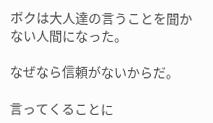ボクは大人達の言うことを聞かない人間になった。

なぜなら信頼がないからだ。

言ってくることに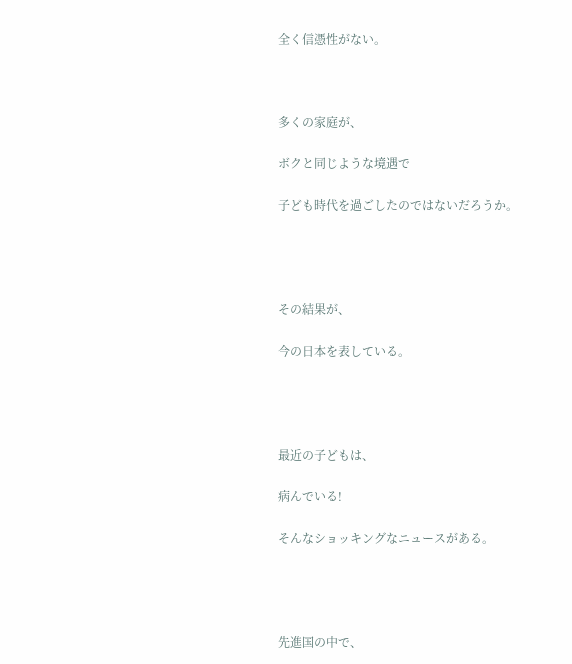全く信憑性がない。



多くの家庭が、

ボクと同じような境遇で

子ども時代を過ごしたのではないだろうか。




その結果が、

今の日本を表している。




最近の子どもは、

病んでいる!

そんなショッキングなニュースがある。




先進国の中で、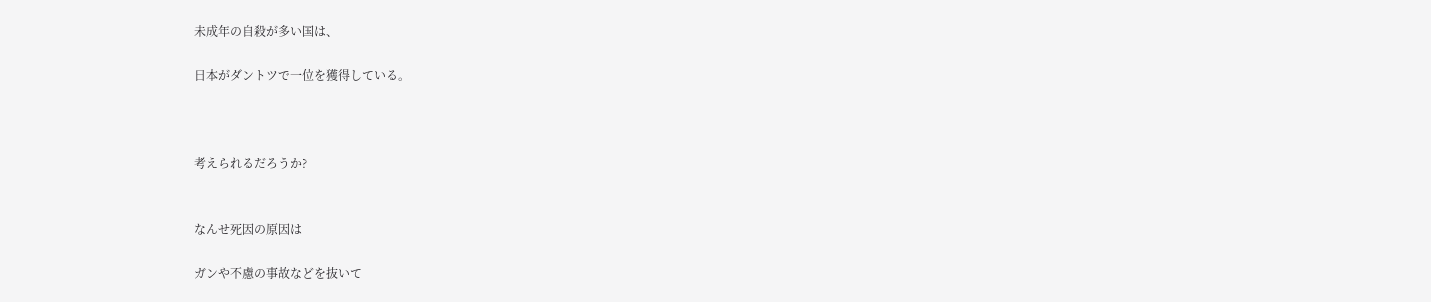未成年の自殺が多い国は、

日本がダントツで一位を獲得している。



考えられるだろうか?


なんせ死因の原因は

ガンや不慮の事故などを抜いて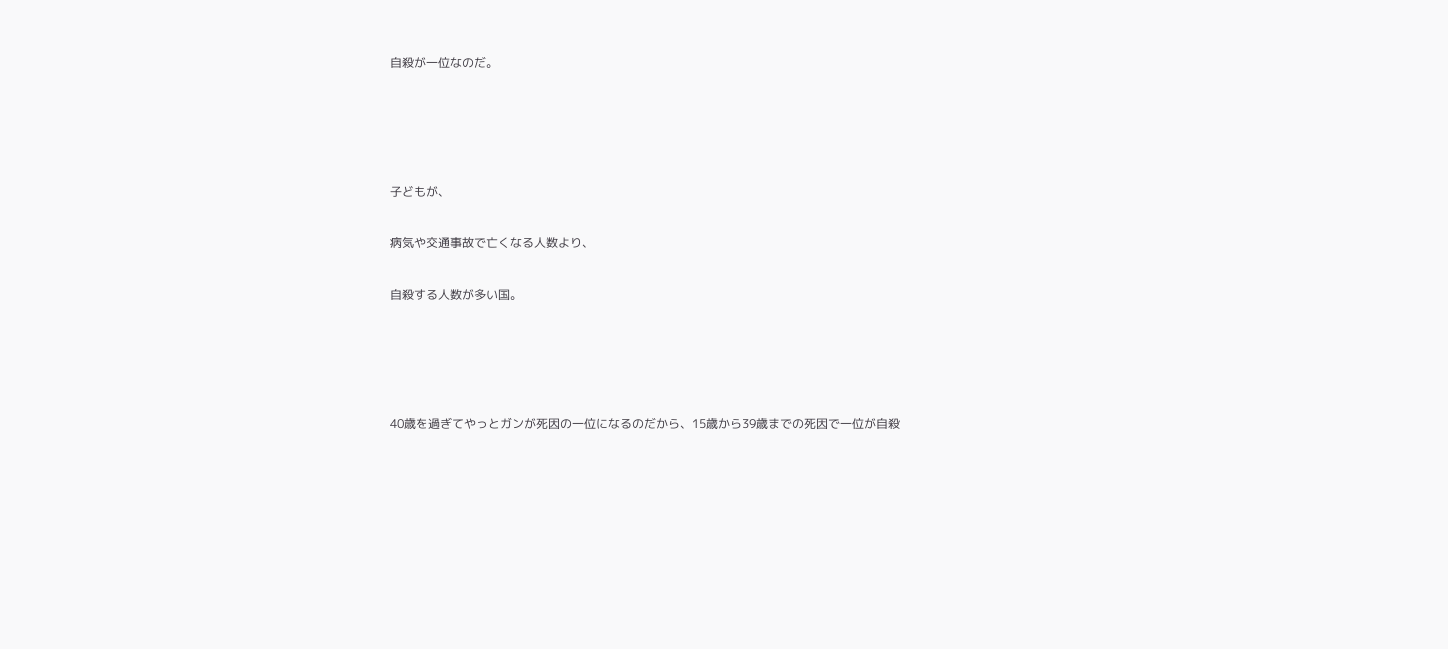自殺が一位なのだ。




子どもが、

病気や交通事故で亡くなる人数より、

自殺する人数が多い国。




40歳を過ぎてやっとガンが死因の一位になるのだから、15歳から39歳までの死因で一位が自殺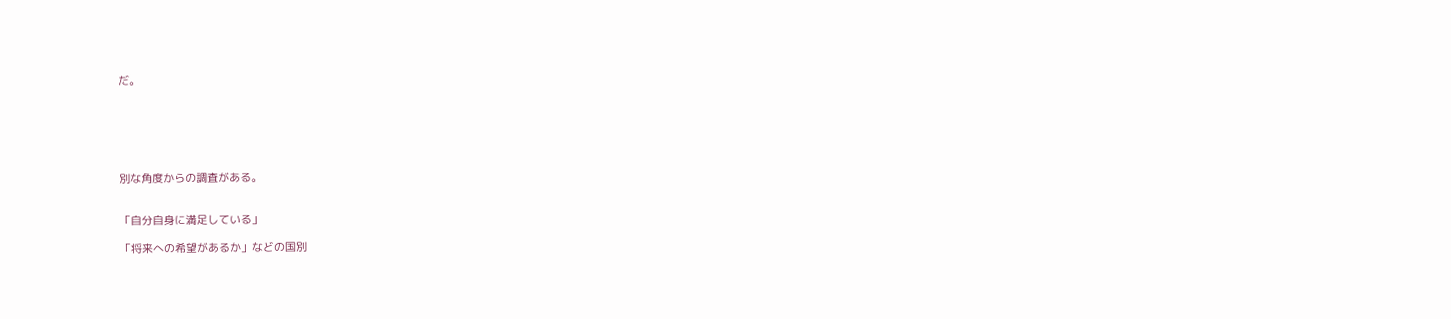だ。






別な角度からの調査がある。


「自分自身に満足している」

「将来への希望があるか」などの国別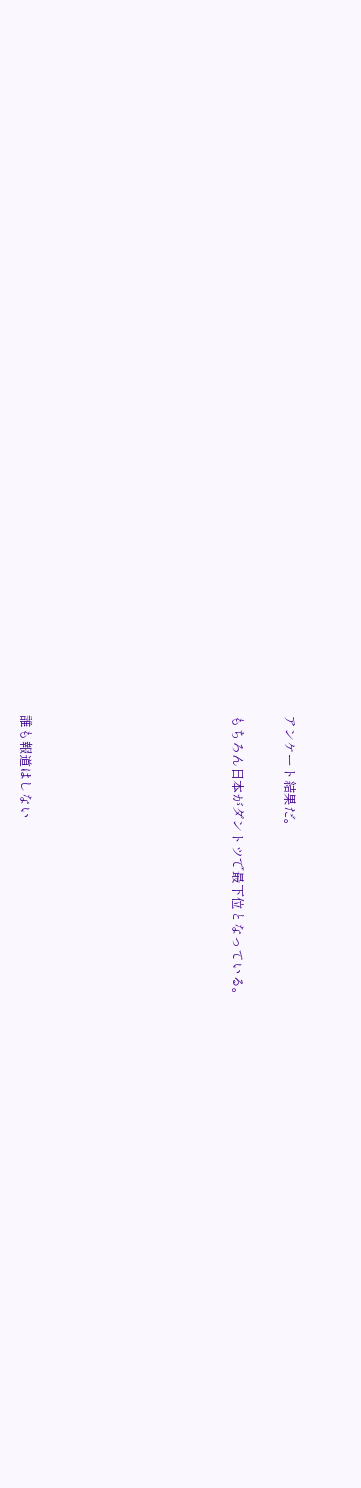アンケート結果だ。

もちろん日本がダントツで最下位となっている。







誰も報道はしない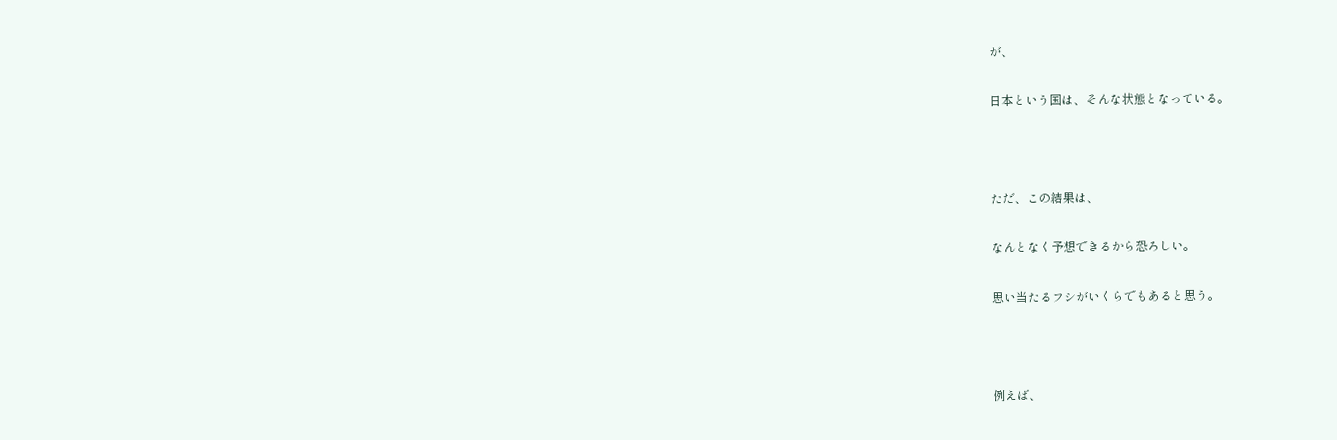が、

日本という国は、そんな状態となっている。



ただ、この結果は、

なんとなく予想できるから恐ろしい。

思い当たるフシがいくらでもあると思う。



例えば、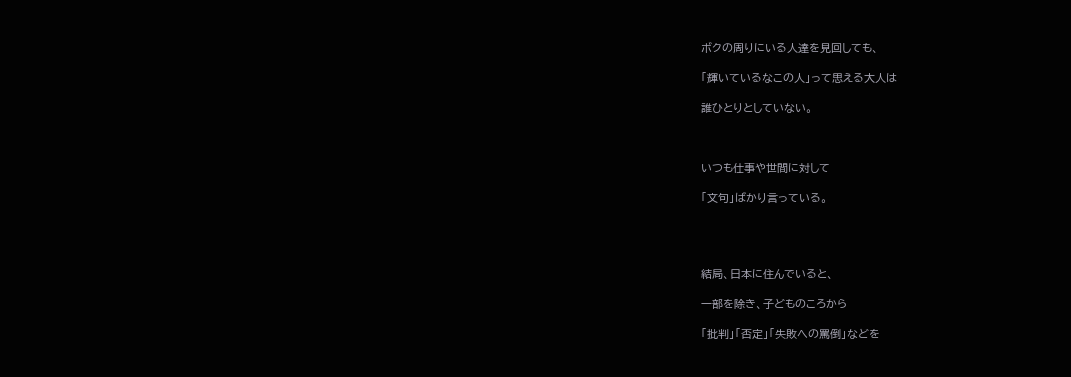ボクの周りにいる人達を見回しても、

「輝いているなこの人」って思える大人は

誰ひとりとしていない。



いつも仕事や世間に対して

「文句」ばかり言っている。




結局、日本に住んでいると、

一部を除き、子どものころから

「批判」「否定」「失敗への罵倒」などを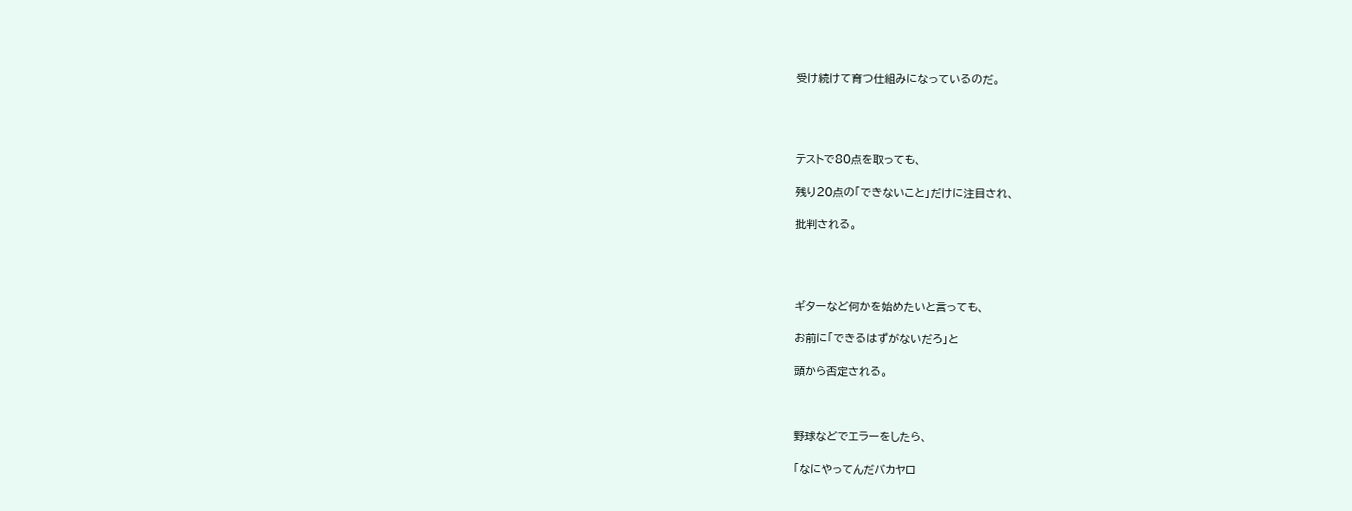受け続けて育つ仕組みになっているのだ。




テストで80点を取っても、

残り20点の「できないこと」だけに注目され、

批判される。




ギターなど何かを始めたいと言っても、

お前に「できるはずがないだろ」と

頭から否定される。



野球などでエラーをしたら、

「なにやってんだバカヤロ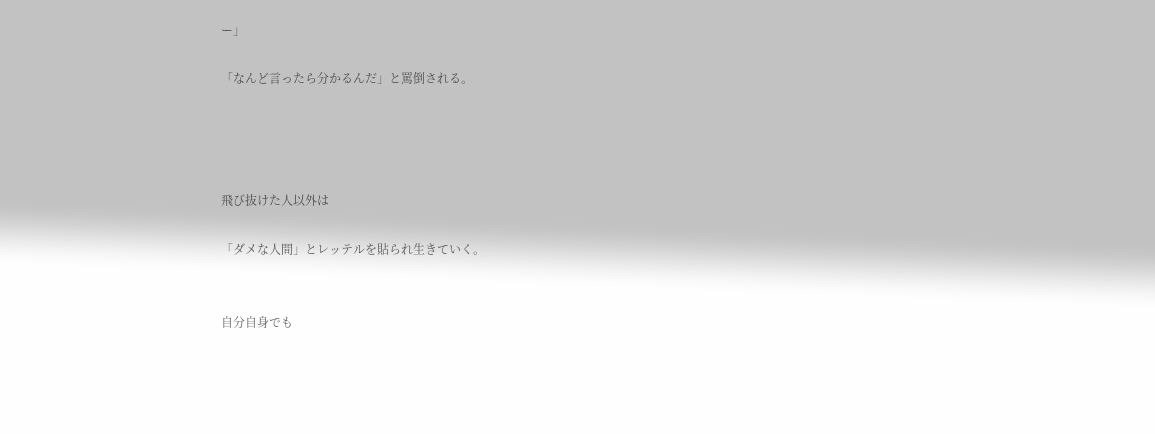ー」

「なんど言ったら分かるんだ」と罵倒される。




飛び抜けた人以外は

「ダメな人間」とレッテルを貼られ生きていく。


自分自身でも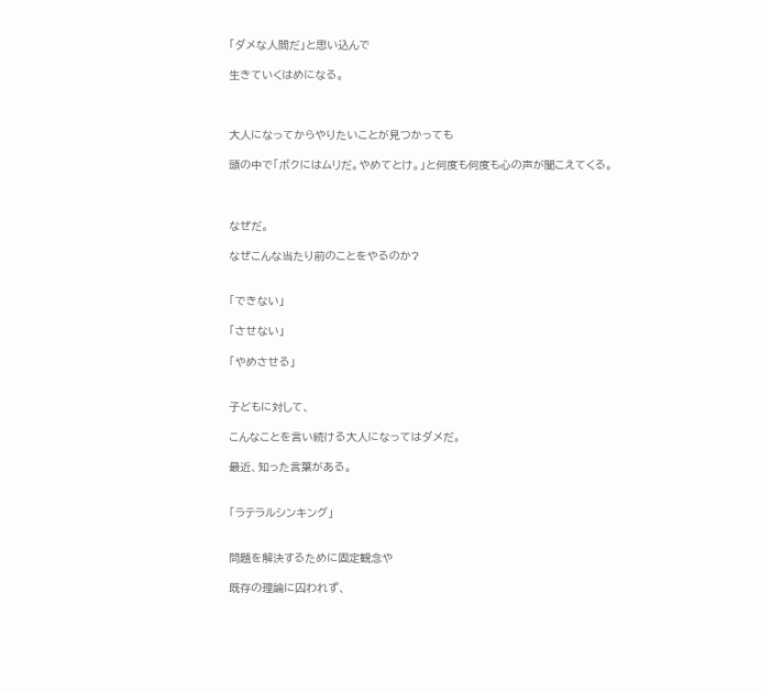「ダメな人間だ」と思い込んで

生きていくはめになる。



大人になってからやりたいことが見つかっても

頭の中で「ボクにはムリだ。やめてとけ。」と何度も何度も心の声が聞こえてくる。



なぜだ。

なぜこんな当たり前のことをやるのか?


「できない」

「させない」

「やめさせる」


子どもに対して、

こんなことを言い続ける大人になってはダメだ。

最近、知った言葉がある。


「ラテラルシンキング」


問題を解決するために固定観念や

既存の理論に囚われず、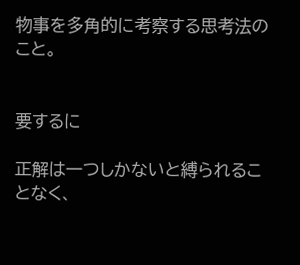物事を多角的に考察する思考法のこと。


要するに

正解は一つしかないと縛られることなく、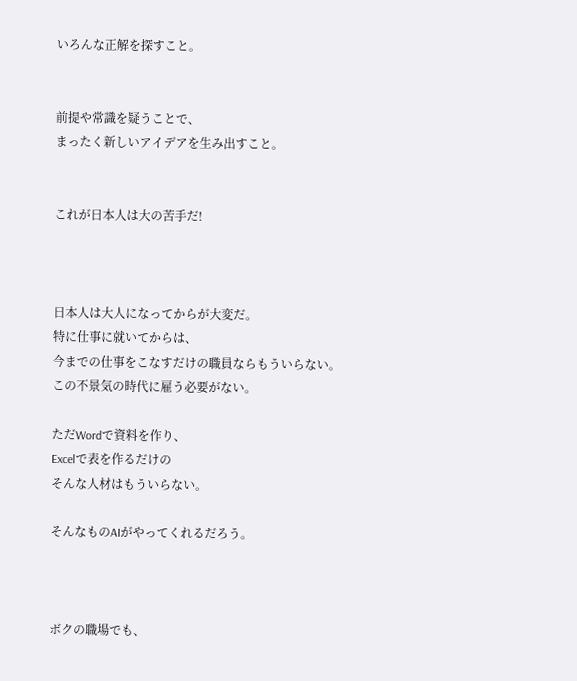いろんな正解を探すこと。


前提や常識を疑うことで、
まったく新しいアイデアを生み出すこと。


これが日本人は大の苦手だ!



日本人は大人になってからが大変だ。
特に仕事に就いてからは、
今までの仕事をこなすだけの職員ならもういらない。
この不景気の時代に雇う必要がない。

ただWordで資料を作り、
Excelで表を作るだけの
そんな人材はもういらない。

そんなものAIがやってくれるだろう。



ボクの職場でも、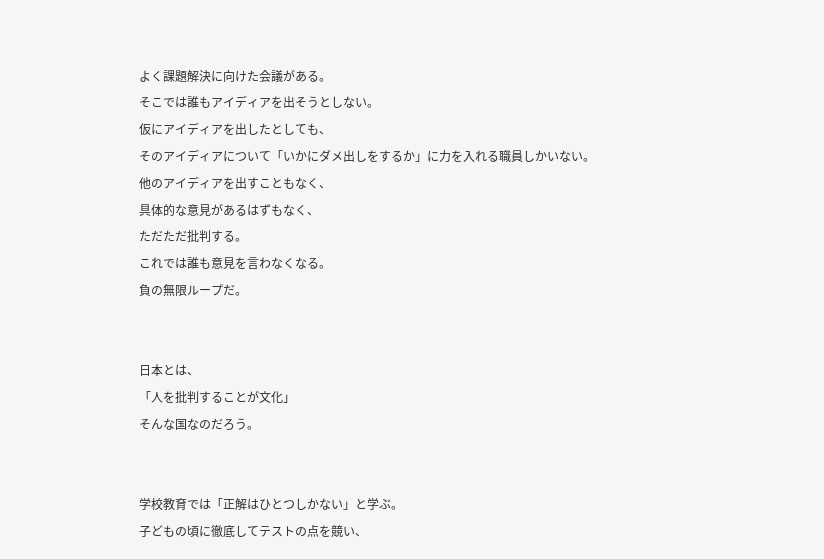よく課題解決に向けた会議がある。
そこでは誰もアイディアを出そうとしない。
仮にアイディアを出したとしても、
そのアイディアについて「いかにダメ出しをするか」に力を入れる職員しかいない。
他のアイディアを出すこともなく、
具体的な意見があるはずもなく、
ただただ批判する。
これでは誰も意見を言わなくなる。
負の無限ループだ。


日本とは、
「人を批判することが文化」
そんな国なのだろう。


学校教育では「正解はひとつしかない」と学ぶ。
子どもの頃に徹底してテストの点を競い、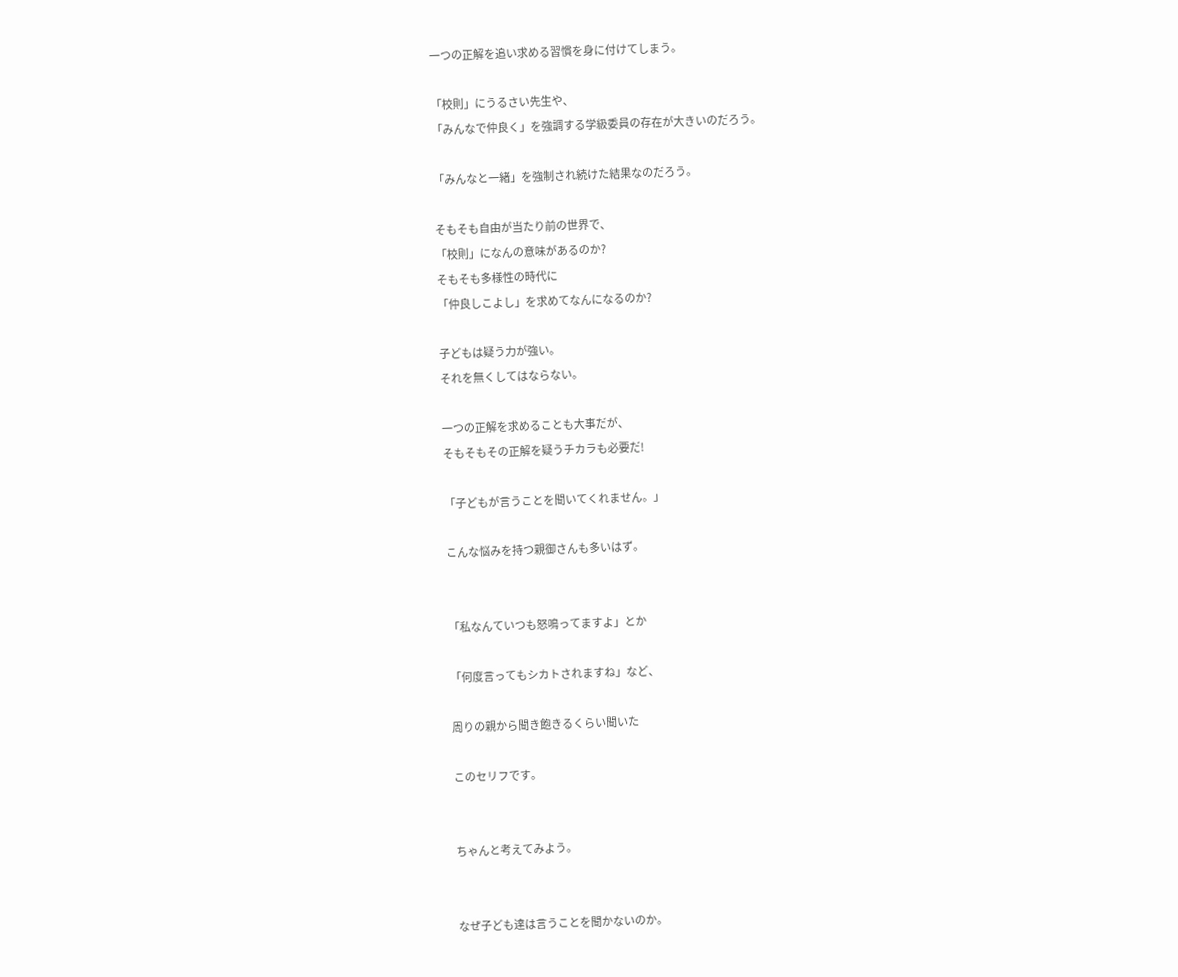一つの正解を追い求める習慣を身に付けてしまう。

「校則」にうるさい先生や、
「みんなで仲良く」を強調する学級委員の存在が大きいのだろう。

「みんなと一緒」を強制され続けた結果なのだろう。

そもそも自由が当たり前の世界で、
「校則」になんの意味があるのか?
そもそも多様性の時代に
「仲良しこよし」を求めてなんになるのか?

子どもは疑う力が強い。
それを無くしてはならない。

一つの正解を求めることも大事だが、
そもそもその正解を疑うチカラも必要だ!

「子どもが言うことを聞いてくれません。」

こんな悩みを持つ親御さんも多いはず。


「私なんていつも怒鳴ってますよ」とか

「何度言ってもシカトされますね」など、

周りの親から聞き飽きるくらい聞いた

このセリフです。


ちゃんと考えてみよう。


なぜ子ども達は言うことを聞かないのか。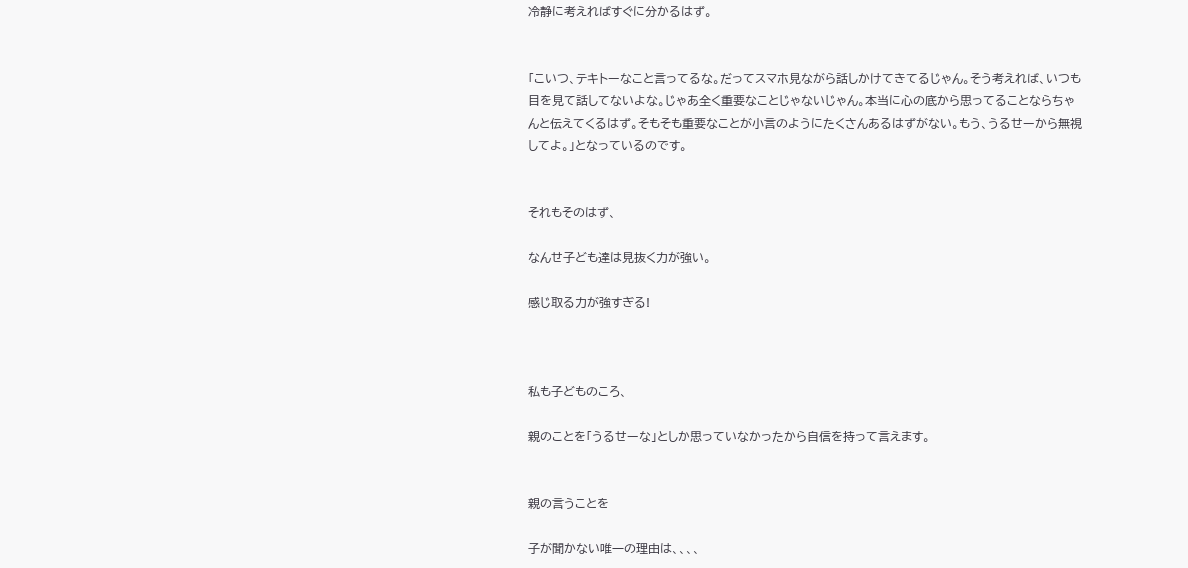冷静に考えればすぐに分かるはず。


「こいつ、テキトーなこと言ってるな。だってスマホ見ながら話しかけてきてるじゃん。そう考えれば、いつも目を見て話してないよな。じゃあ全く重要なことじゃないじゃん。本当に心の底から思ってることならちゃんと伝えてくるはず。そもそも重要なことが小言のようにたくさんあるはずがない。もう、うるせーから無視してよ。」となっているのです。


それもそのはず、

なんせ子ども達は見抜く力が強い。

感じ取る力が強すぎる!



私も子どものころ、

親のことを「うるせーな」としか思っていなかったから自信を持って言えます。


親の言うことを

子が聞かない唯一の理由は、、、、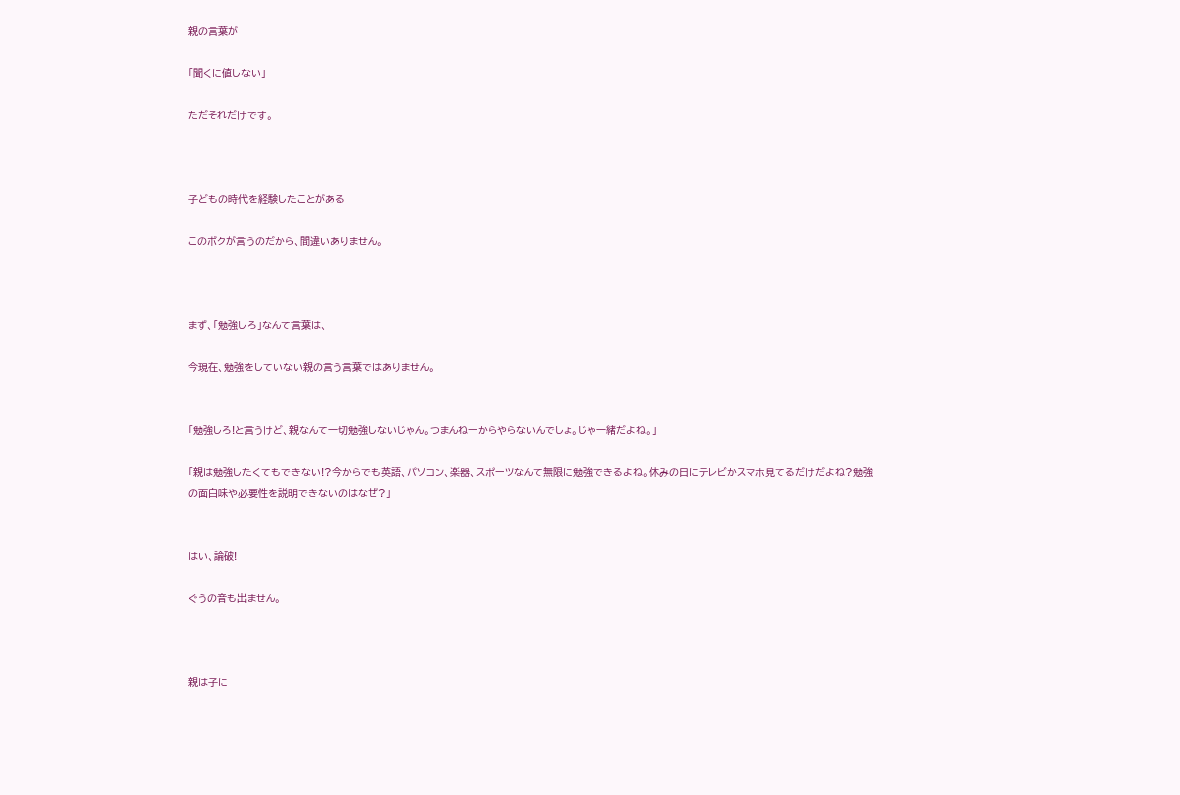親の言葉が

「聞くに値しない」

ただそれだけです。



子どもの時代を経験したことがある

このボクが言うのだから、間違いありません。



まず、「勉強しろ」なんて言葉は、

今現在、勉強をしていない親の言う言葉ではありません。


「勉強しろ!と言うけど、親なんて一切勉強しないじゃん。つまんねーからやらないんでしょ。じゃ一緒だよね。」

「親は勉強したくてもできない!?今からでも英語、パソコン、楽器、スポーツなんて無限に勉強できるよね。休みの日にテレビかスマホ見てるだけだよね?勉強の面白味や必要性を説明できないのはなぜ?」


はい、論破!

ぐうの音も出ません。



親は子に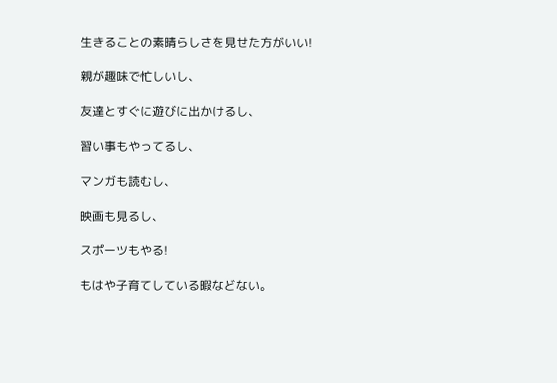生きることの素晴らしさを見せた方がいい!

親が趣味で忙しいし、

友達とすぐに遊びに出かけるし、

習い事もやってるし、

マンガも読むし、

映画も見るし、

スポーツもやる!

もはや子育てしている暇などない。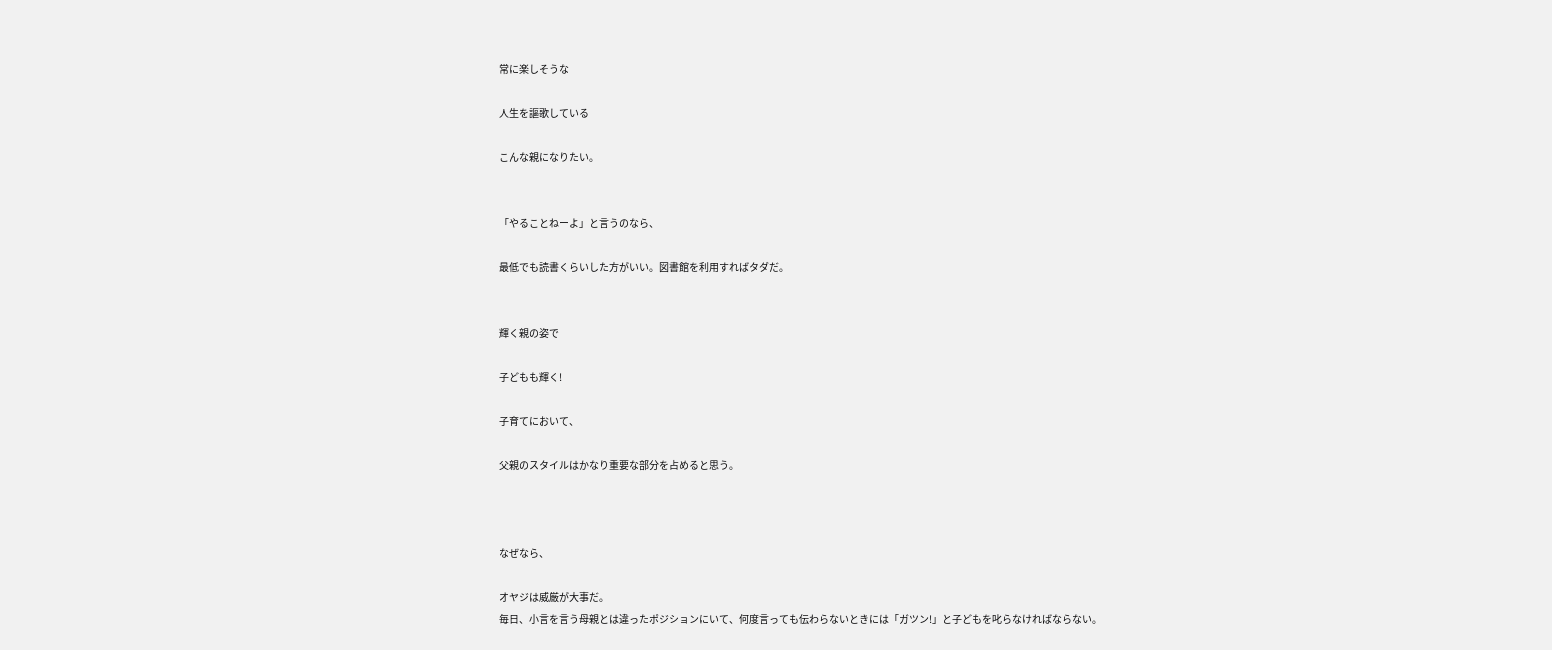常に楽しそうな

人生を謳歌している

こんな親になりたい。


「やることねーよ」と言うのなら、

最低でも読書くらいした方がいい。図書館を利用すればタダだ。


輝く親の姿で

子どもも輝く!

子育てにおいて、

父親のスタイルはかなり重要な部分を占めると思う。



なぜなら、

オヤジは威厳が大事だ。
毎日、小言を言う母親とは違ったポジションにいて、何度言っても伝わらないときには「ガツン!」と子どもを叱らなければならない。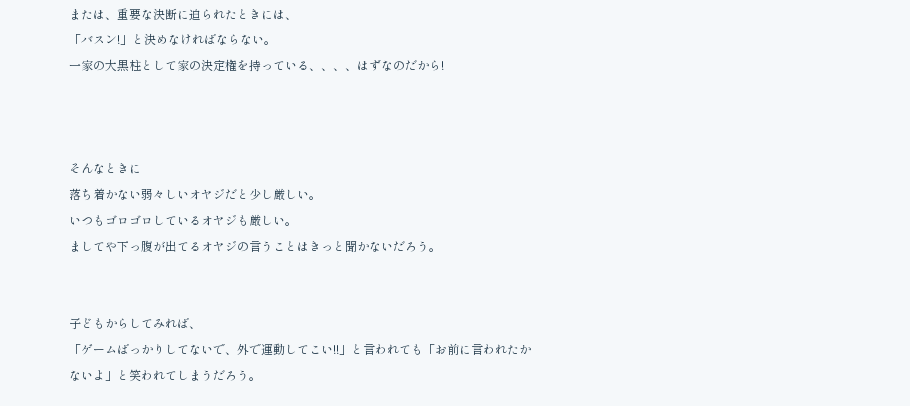または、重要な決断に迫られたときには、
「バスン!」と決めなければならない。
一家の大黒柱として家の決定権を持っている、、、、はずなのだから!



そんなときに
落ち着かない弱々しいオヤジだと少し厳しい。
いつもゴロゴロしているオヤジも厳しい。
ましてや下っ腹が出てるオヤジの言うことはきっと聞かないだろう。


子どもからしてみれば、
「ゲームばっかりしてないで、外で運動してこい!!」と言われても「お前に言われたかないよ」と笑われてしまうだろう。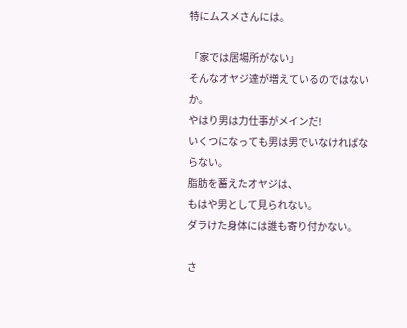特にムスメさんには。

「家では居場所がない」
そんなオヤジ達が増えているのではないか。
やはり男は力仕事がメインだ!
いくつになっても男は男でいなければならない。
脂肪を蓄えたオヤジは、
もはや男として見られない。
ダラけた身体には誰も寄り付かない。

さ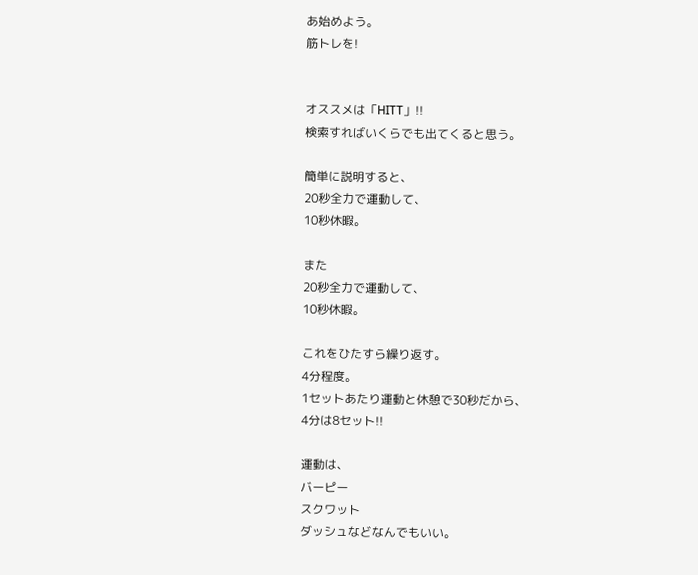あ始めよう。
筋トレを!


オススメは「HITT」!!
検索すればいくらでも出てくると思う。

簡単に説明すると、
20秒全力で運動して、
10秒休暇。

また
20秒全力で運動して、
10秒休暇。

これをひたすら繰り返す。
4分程度。
1セットあたり運動と休憩で30秒だから、
4分は8セット!!

運動は、
バーピー
スクワット
ダッシュなどなんでもいい。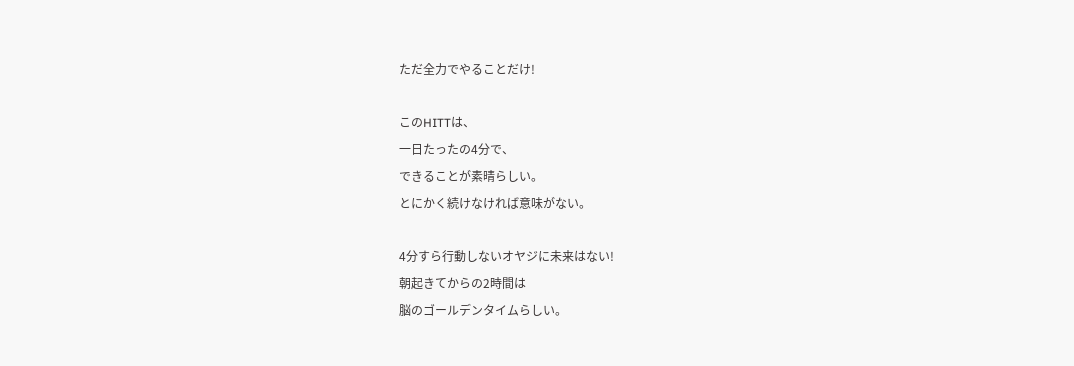ただ全力でやることだけ!

このHITTは、
一日たったの4分で、
できることが素晴らしい。
とにかく続けなければ意味がない。

4分すら行動しないオヤジに未来はない!
朝起きてからの2時間は
脳のゴールデンタイムらしい。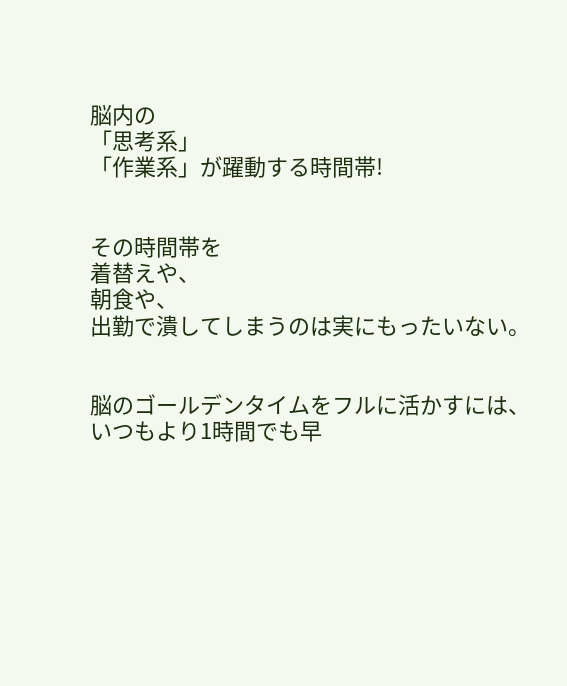脳内の
「思考系」
「作業系」が躍動する時間帯!


その時間帯を
着替えや、
朝食や、
出勤で潰してしまうのは実にもったいない。


脳のゴールデンタイムをフルに活かすには、
いつもより1時間でも早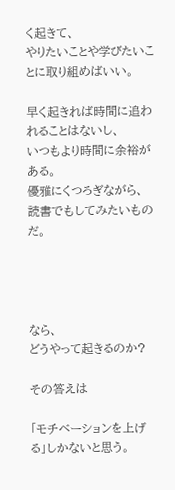く起きて、
やりたいことや学びたいことに取り組めばいい。

早く起きれば時間に追われることはないし、
いつもより時間に余裕がある。
優雅にくつろぎながら、
読書でもしてみたいものだ。




なら、
どうやって起きるのか?

その答えは

「モチベーションを上げる」しかないと思う。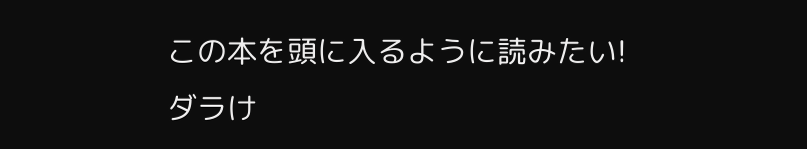この本を頭に入るように読みたい!
ダラけ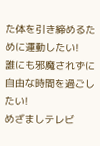た体を引き締めるために運動したい!
誰にも邪魔されずに自由な時間を過ごしたい!
めざましテレビ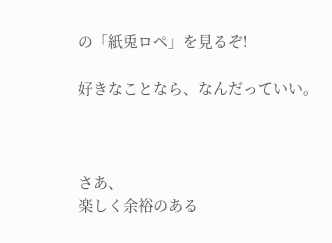の「紙兎ロペ」を見るぞ!

好きなことなら、なんだっていい。



さあ、
楽しく余裕のある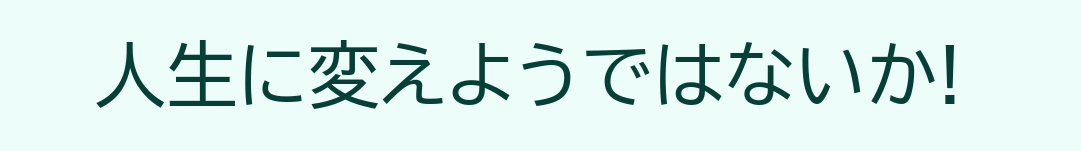人生に変えようではないか!